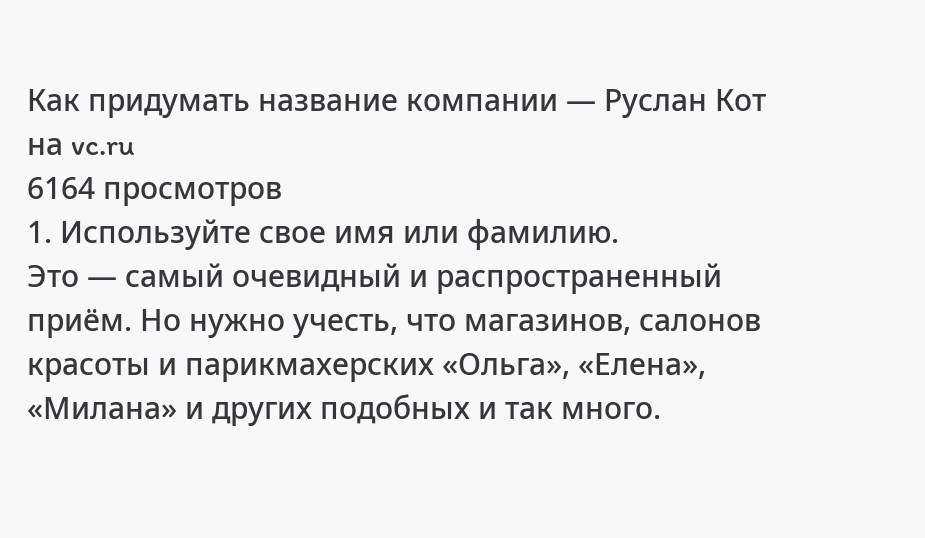Как придумать название компании — Руслан Кот на vc.ru
6164 просмотров
1. Используйте свое имя или фамилию.
Это — самый очевидный и распространенный приём. Но нужно учесть, что магазинов, салонов красоты и парикмахерских «Ольга», «Елена», «Милана» и других подобных и так много.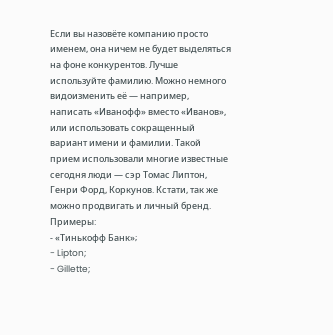Если вы назовёте компанию просто именем, она ничем не будет выделяться на фоне конкурентов. Лучше используйте фамилию. Можно немного видоизменить её — например, написать «Иванофф» вместо «Иванов», или использовать сокращенный вариант имени и фамилии. Такой прием использовали многие известные сегодня люди — сэр Томас Липтон, Генри Форд, Коркунов. Кстати, так же можно продвигать и личный бренд.
Примеры:
- «Тинькофф Банк»;
- Lipton;
- Gillette;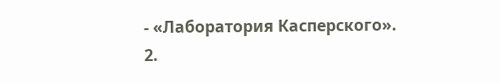- «Лаборатория Касперского».
2.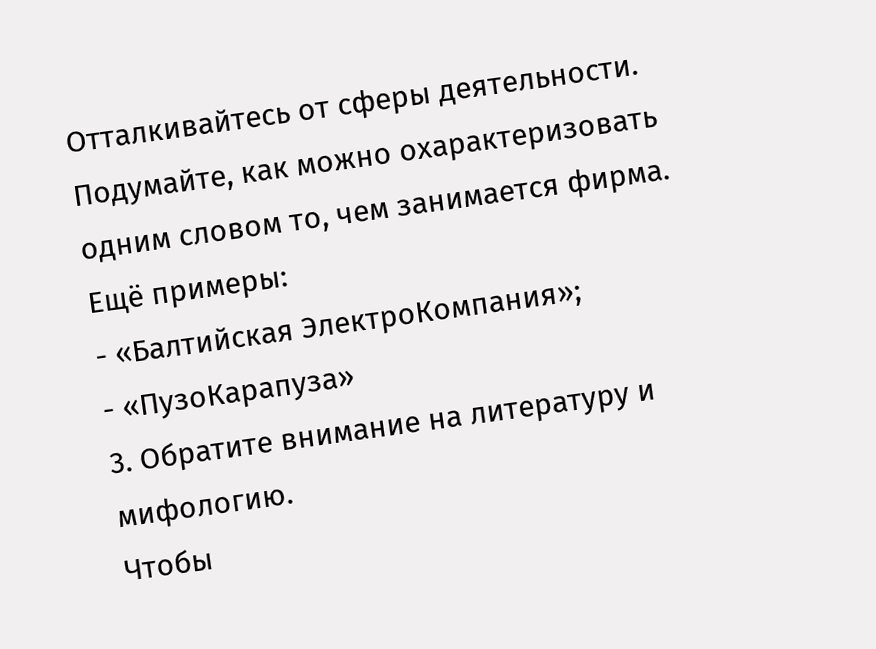Отталкивайтесь от сферы деятельности.
Подумайте, как можно охарактеризовать одним словом то, чем занимается фирма.
Ещё примеры:
- «Балтийская ЭлектроКомпания»;
- «ПузоКарапуза»
3. Обратите внимание на литературу и мифологию.
Чтобы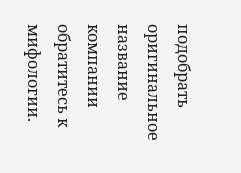подобрать оригинальное название компании обратитесь к мифологии.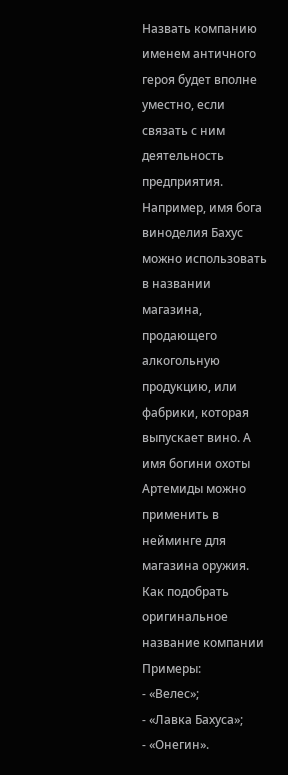Назвать компанию именем античного героя будет вполне уместно, если связать с ним деятельность предприятия. Например, имя бога виноделия Бахус можно использовать в названии магазина, продающего алкогольную продукцию, или фабрики, которая выпускает вино. А имя богини охоты Артемиды можно применить в нейминге для магазина оружия.
Как подобрать оригинальное название компании
Примеры:
- «Велес»;
- «Лавка Бахуса»;
- «Онегин».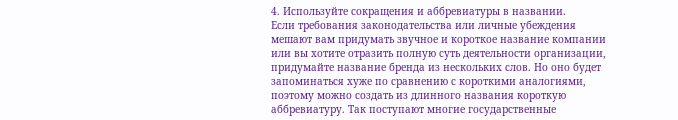4. Используйте сокращения и аббревиатуры в названии.
Если требования законодательства или личные убеждения мешают вам придумать звучное и короткое название компании или вы хотите отразить полную суть деятельности организации, придумайте название бренда из нескольких слов. Но оно будет запоминаться хуже по сравнению с короткими аналогиями, поэтому можно создать из длинного названия короткую аббревиатуру. Так поступают многие государственные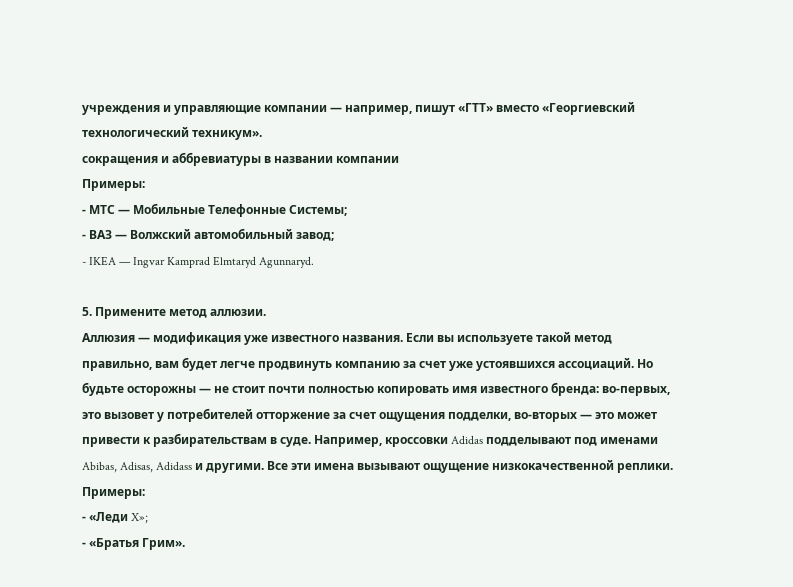учреждения и управляющие компании — например, пишут «ГТТ» вместо «Георгиевский технологический техникум».
сокращения и аббревиатуры в названии компании
Примеры:
- МТС — Мобильные Телефонные Системы;
- ВАЗ — Волжский автомобильный завод;
- IKEA — Ingvar Kamprad Elmtaryd Agunnaryd.

5. Примените метод аллюзии.
Аллюзия — модификация уже известного названия. Если вы используете такой метод правильно, вам будет легче продвинуть компанию за счет уже устоявшихся ассоциаций. Но будьте осторожны — не стоит почти полностью копировать имя известного бренда: во-первых, это вызовет у потребителей отторжение за счет ощущения подделки, во-вторых — это может привести к разбирательствам в суде. Например, кроссовки Adidas подделывают под именами Abibas, Adisas, Adidass и другими. Все эти имена вызывают ощущение низкокачественной реплики.
Примеры:
- «Леди X»;
- «Братья Грим».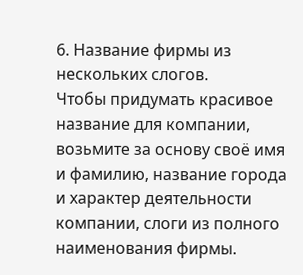6. Название фирмы из нескольких слогов.
Чтобы придумать красивое название для компании, возьмите за основу своё имя и фамилию, название города и характер деятельности компании, слоги из полного наименования фирмы.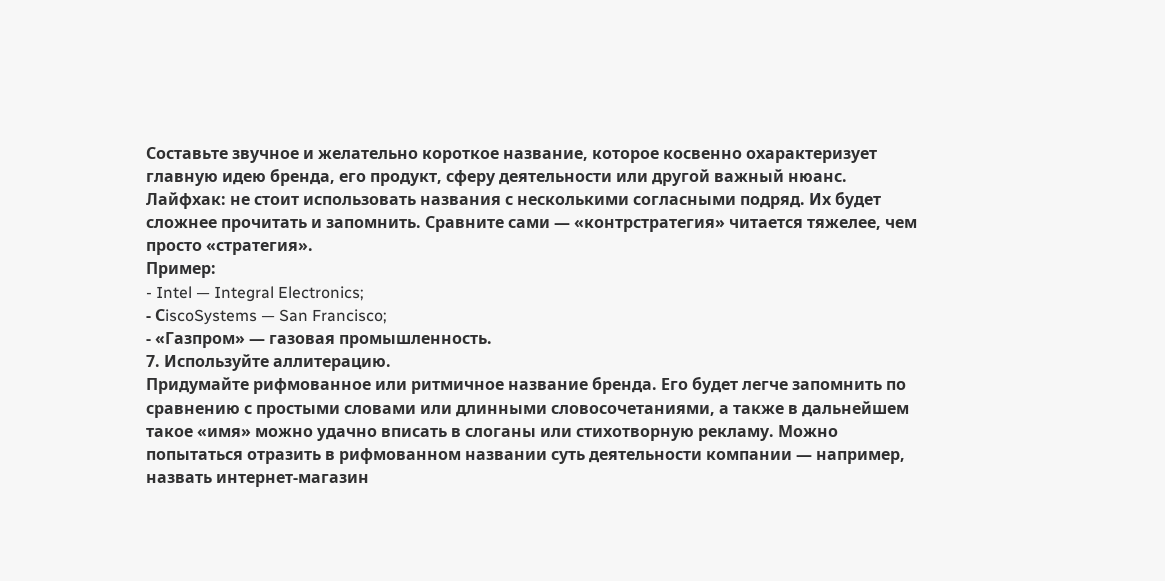Составьте звучное и желательно короткое название, которое косвенно охарактеризует главную идею бренда, его продукт, сферу деятельности или другой важный нюанс.
Лайфхак: не стоит использовать названия с несколькими согласными подряд. Их будет сложнее прочитать и запомнить. Сравните сами — «контрстратегия» читается тяжелее, чем просто «стратегия».
Пример:
- Intel — Integral Electronics;
- СiscoSystems — San Francisco;
- «Газпром» — газовая промышленность.
7. Используйте аллитерацию.
Придумайте рифмованное или ритмичное название бренда. Его будет легче запомнить по сравнению с простыми словами или длинными словосочетаниями, а также в дальнейшем такое «имя» можно удачно вписать в слоганы или стихотворную рекламу. Можно попытаться отразить в рифмованном названии суть деятельности компании — например, назвать интернет-магазин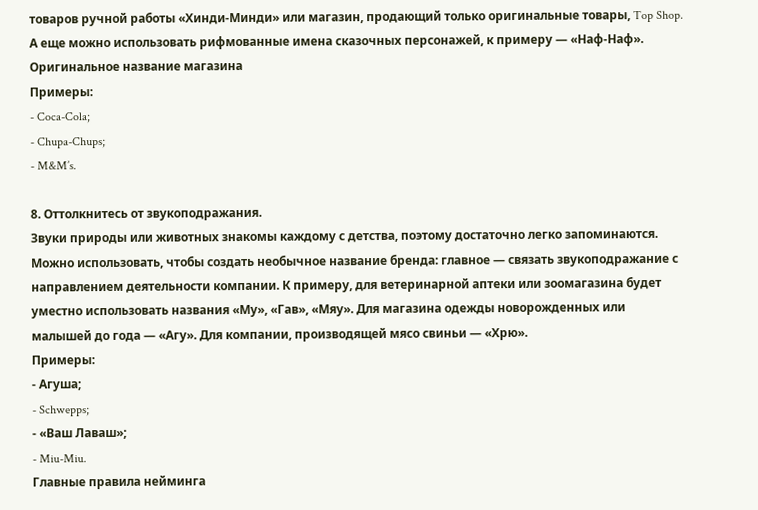товаров ручной работы «Хинди-Минди» или магазин, продающий только оригинальные товары, Top Shop. А еще можно использовать рифмованные имена сказочных персонажей, к примеру — «Наф-Наф».
Оригинальное название магазина
Примеры:
- Coca-Cola;
- Chupa-Chups;
- M&M’s.

8. Оттолкнитесь от звукоподражания.
Звуки природы или животных знакомы каждому с детства, поэтому достаточно легко запоминаются. Можно использовать, чтобы создать необычное название бренда: главное — связать звукоподражание с направлением деятельности компании. К примеру, для ветеринарной аптеки или зоомагазина будет уместно использовать названия «Му», «Гав», «Мяу». Для магазина одежды новорожденных или малышей до года — «Агу». Для компании, производящей мясо свиньи — «Хрю».
Примеры:
- Агуша;
- Schwepps;
- «Ваш Лаваш»;
- Miu-Miu.
Главные правила нейминга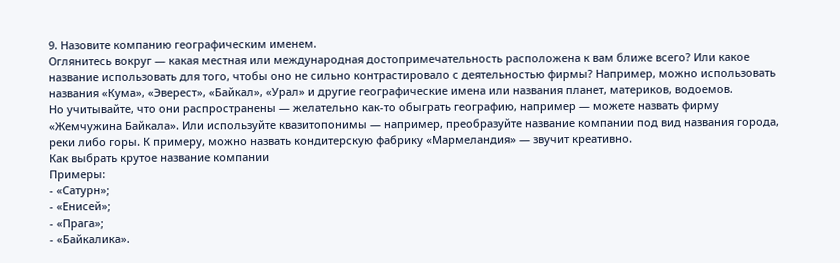9. Назовите компанию географическим именем.
Оглянитесь вокруг — какая местная или международная достопримечательность расположена к вам ближе всего? Или какое название использовать для того, чтобы оно не сильно контрастировало с деятельностью фирмы? Например, можно использовать названия «Кума», «Эверест», «Байкал», «Урал» и другие географические имена или названия планет, материков, водоемов.
Но учитывайте, что они распространены — желательно как-то обыграть географию, например — можете назвать фирму «Жемчужина Байкала». Или используйте квазитопонимы — например, преобразуйте название компании под вид названия города, реки либо горы. К примеру, можно назвать кондитерскую фабрику «Мармеландия» — звучит креативно.
Как выбрать крутое название компании
Примеры:
- «Сатурн»;
- «Енисей»;
- «Прага»;
- «Байкалика».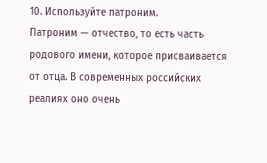10. Используйте патроним.
Патроним — отчество, то есть часть родового имени, которое присваивается от отца. В современных российских реалиях оно очень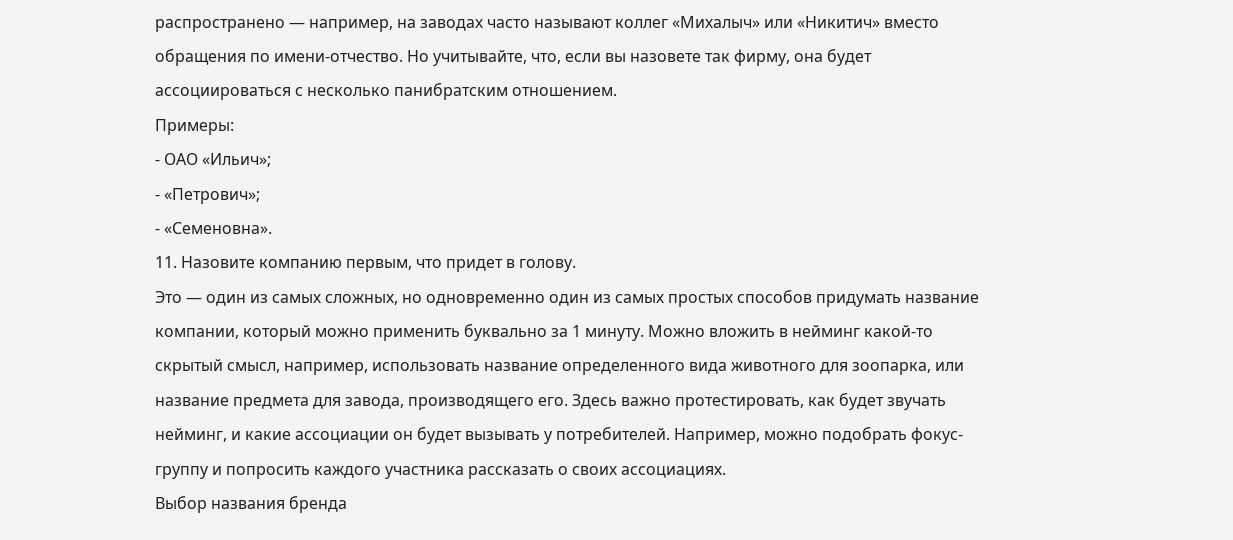распространено — например, на заводах часто называют коллег «Михалыч» или «Никитич» вместо обращения по имени-отчество. Но учитывайте, что, если вы назовете так фирму, она будет ассоциироваться с несколько панибратским отношением.
Примеры:
- ОАО «Ильич»;
- «Петрович»;
- «Семеновна».
11. Назовите компанию первым, что придет в голову.
Это — один из самых сложных, но одновременно один из самых простых способов придумать название компании, который можно применить буквально за 1 минуту. Можно вложить в нейминг какой-то скрытый смысл, например, использовать название определенного вида животного для зоопарка, или название предмета для завода, производящего его. Здесь важно протестировать, как будет звучать нейминг, и какие ассоциации он будет вызывать у потребителей. Например, можно подобрать фокус-группу и попросить каждого участника рассказать о своих ассоциациях.
Выбор названия бренда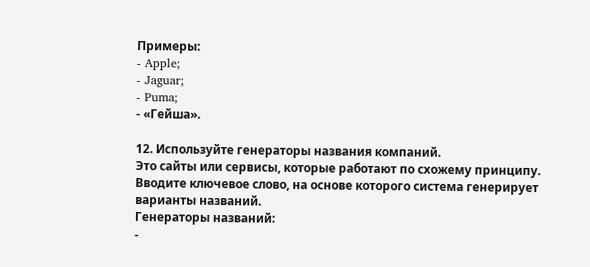Примеры:
- Apple;
- Jaguar;
- Puma;
- «Гейша».

12. Используйте генераторы названия компаний.
Это сайты или сервисы, которые работают по схожему принципу. Вводите ключевое слово, на основе которого система генерирует варианты названий.
Генераторы названий:
-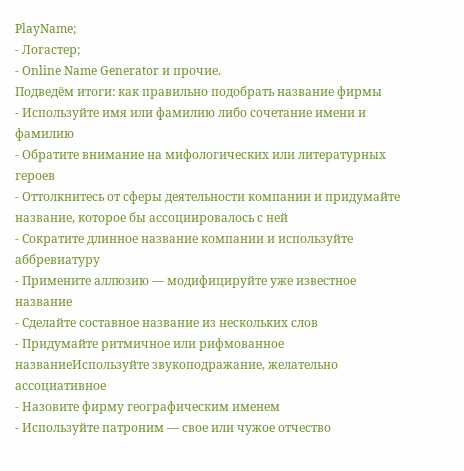PlayName;
- Логастер;
- Online Name Generator и прочие.
Подведём итоги: как правильно подобрать название фирмы
- Используйте имя или фамилию либо сочетание имени и фамилию
- Обратите внимание на мифологических или литературных героев
- Оттолкнитесь от сферы деятельности компании и придумайте название, которое бы ассоциировалось с ней
- Сократите длинное название компании и используйте аббревиатуру
- Примените аллюзию — модифицируйте уже известное название
- Сделайте составное название из нескольких слов
- Придумайте ритмичное или рифмованное названиеИспользуйте звукоподражание, желательно ассоциативное
- Назовите фирму географическим именем
- Используйте патроним — свое или чужое отчество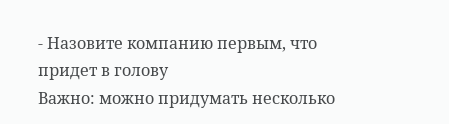- Назовите компанию первым, что придет в голову
Важно: можно придумать несколько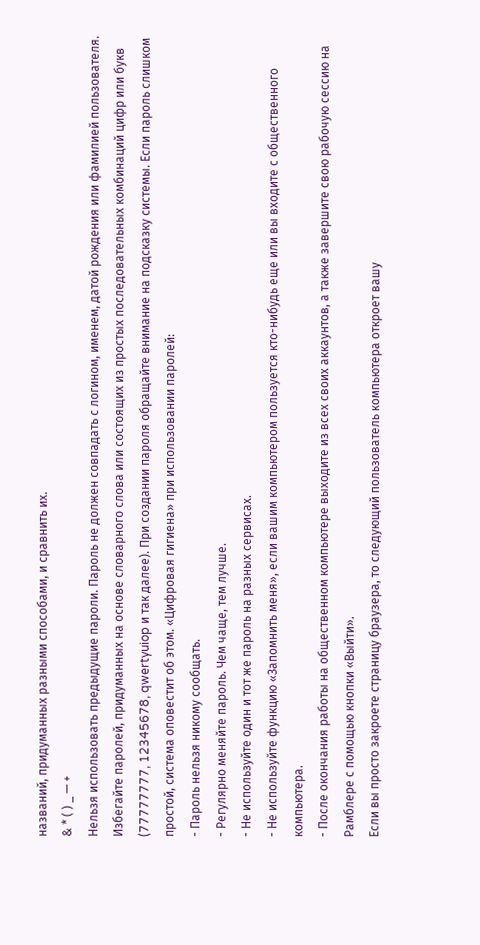названий, придуманных разными способами, и сравнить их.
& * ( ) _ — +
Нельзя использовать предыдущие пароли. Пароль не должен совпадать с логином, именем, датой рождения или фамилией пользователя. Избегайте паролей, придуманных на основе словарного слова или состоящих из простых последовательных комбинаций цифр или букв (77777777, 12345678, qwertyuiop и так далее). При создании пароля обращайте внимание на подсказку системы. Если пароль слишком простой, система оповестит об этом. «Цифровая гигиена» при использовании паролей:
- Пароль нельзя никому сообщать.
- Регулярно меняйте пароль. Чем чаще, тем лучше.
- Не используйте один и тот же пароль на разных сервисах.
- Не используйте функцию «Запомнить меня», если вашим компьютером пользуется кто-нибудь еще или вы входите с общественного компьютера.
- После окончания работы на общественном компьютере выходите из всех своих аккаунтов, а также завершите свою рабочую сессию на Рамблере с помощью кнопки «Выйти».
Если вы просто закроете страницу браузера, то следующий пользователь компьютера откроет вашу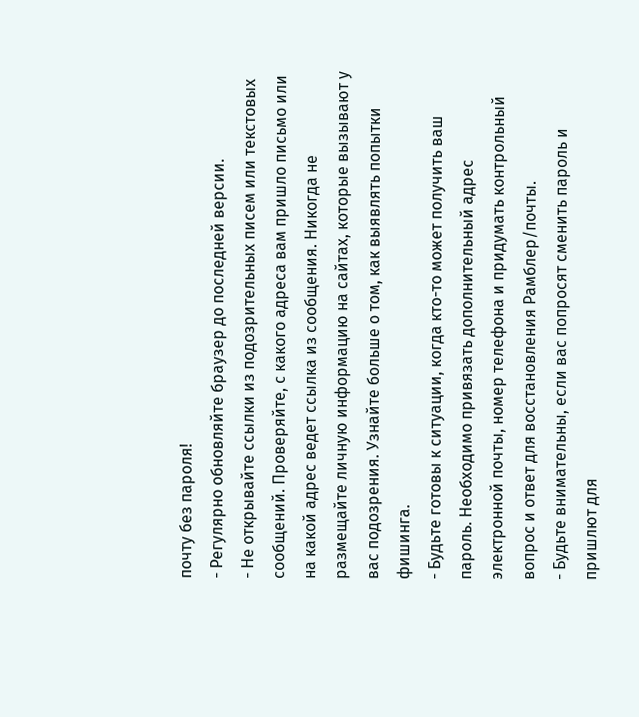почту без пароля!
- Регулярно обновляйте браузер до последней версии.
- Не открывайте ссылки из подозрительных писем или текстовых сообщений. Проверяйте, с какого адреса вам пришло письмо или на какой адрес ведет ссылка из сообщения. Никогда не размещайте личную информацию на сайтах, которые вызывают у вас подозрения. Узнайте больше о том, как выявлять попытки фишинга.
- Будьте готовы к ситуации, когда кто-то может получить ваш пароль. Необходимо привязать дополнительный адрес электронной почты, номер телефона и придумать контрольный вопрос и ответ для восстановления Рамблер/почты.
- Будьте внимательны, если вас попросят сменить пароль и пришлют для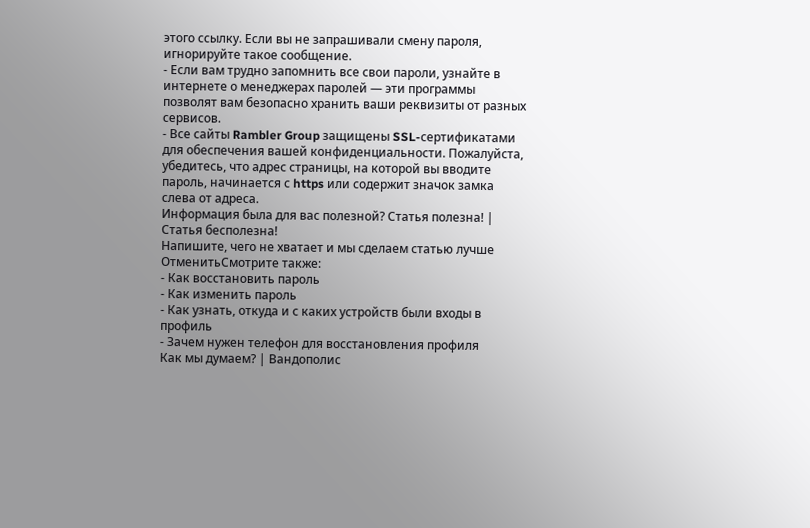этого ссылку. Если вы не запрашивали смену пароля, игнорируйте такое сообщение.
- Если вам трудно запомнить все свои пароли, узнайте в интернете о менеджерах паролей — эти программы позволят вам безопасно хранить ваши реквизиты от разных сервисов.
- Все сайты Rambler Group защищены SSL-сертификатами для обеспечения вашей конфиденциальности. Пожалуйста, убедитесь, что адрес страницы, на которой вы вводите пароль, начинается с https или содержит значок замка слева от адреса.
Информация была для вас полезной? Статья полезна! | Статья бесполезна!
Напишите, чего не хватает и мы сделаем статью лучше
ОтменитьСмотрите также:
- Как восстановить пароль
- Как изменить пароль
- Как узнать, откуда и с каких устройств были входы в профиль
- Зачем нужен телефон для восстановления профиля
Как мы думаем? | Вандополис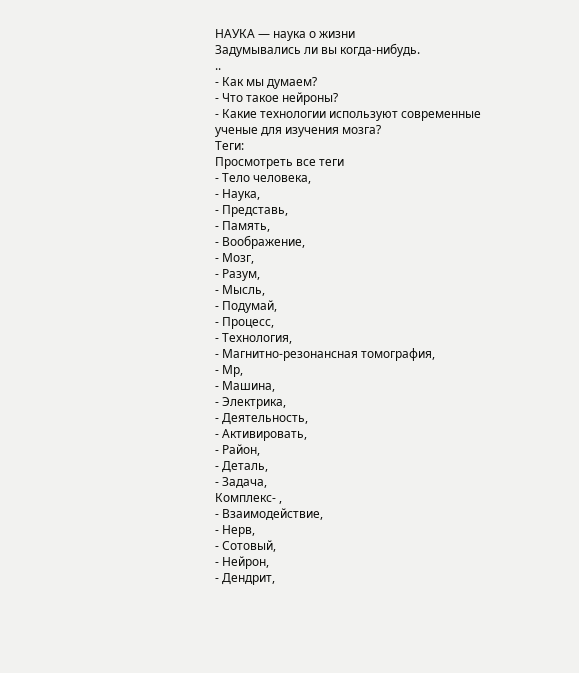НАУКА — наука о жизни
Задумывались ли вы когда-нибудь.
..
- Как мы думаем?
- Что такое нейроны?
- Какие технологии используют современные ученые для изучения мозга?
Теги:
Просмотреть все теги
- Тело человека,
- Наука,
- Представь,
- Память,
- Воображение,
- Мозг,
- Разум,
- Мысль,
- Подумай,
- Процесс,
- Технология,
- Магнитно-резонансная томография,
- Мр,
- Машина,
- Электрика,
- Деятельность,
- Активировать,
- Район,
- Деталь,
- Задача,
Комплекс- ,
- Взаимодействие,
- Нерв,
- Сотовый,
- Нейрон,
- Дендрит,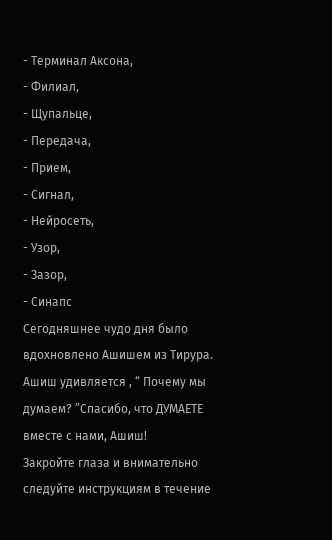- Терминал Аксона,
- Филиал,
- Щупальце,
- Передача,
- Прием,
- Сигнал,
- Нейросеть,
- Узор,
- Зазор,
- Синапс
Сегодняшнее чудо дня было вдохновлено Ашишем из Тирура.
Ашиш удивляется , “ Почему мы думаем? ”Спасибо, что ДУМАЕТЕ вместе с нами, Ашиш!
Закройте глаза и внимательно следуйте инструкциям в течение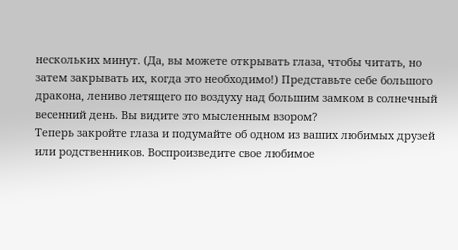нескольких минут. (Да, вы можете открывать глаза, чтобы читать, но затем закрывать их, когда это необходимо!) Представьте себе большого дракона, лениво летящего по воздуху над большим замком в солнечный весенний день. Вы видите это мысленным взором?
Теперь закройте глаза и подумайте об одном из ваших любимых друзей или родственников. Воспроизведите свое любимое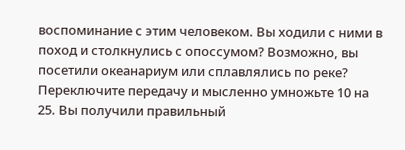воспоминание с этим человеком. Вы ходили с ними в поход и столкнулись с опоссумом? Возможно, вы посетили океанариум или сплавлялись по реке?
Переключите передачу и мысленно умножьте 10 на 25. Вы получили правильный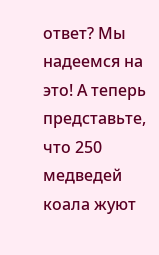ответ? Мы надеемся на это! А теперь представьте, что 250 медведей коала жуют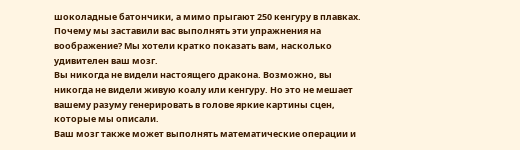шоколадные батончики, а мимо прыгают 250 кенгуру в плавках.
Почему мы заставили вас выполнять эти упражнения на воображение? Мы хотели кратко показать вам, насколько удивителен ваш мозг.
Вы никогда не видели настоящего дракона. Возможно, вы никогда не видели живую коалу или кенгуру. Но это не мешает вашему разуму генерировать в голове яркие картины сцен, которые мы описали.
Ваш мозг также может выполнять математические операции и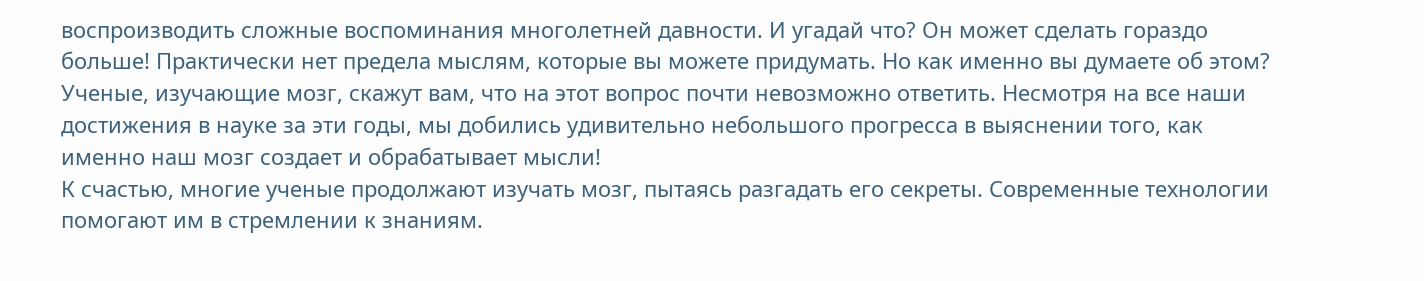воспроизводить сложные воспоминания многолетней давности. И угадай что? Он может сделать гораздо больше! Практически нет предела мыслям, которые вы можете придумать. Но как именно вы думаете об этом?
Ученые, изучающие мозг, скажут вам, что на этот вопрос почти невозможно ответить. Несмотря на все наши достижения в науке за эти годы, мы добились удивительно небольшого прогресса в выяснении того, как именно наш мозг создает и обрабатывает мысли!
К счастью, многие ученые продолжают изучать мозг, пытаясь разгадать его секреты. Современные технологии помогают им в стремлении к знаниям.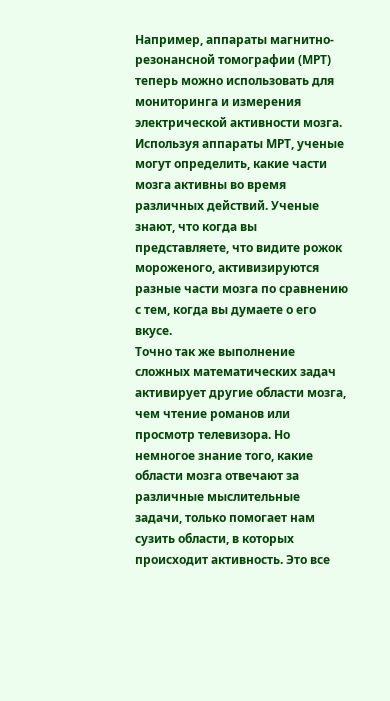Например, аппараты магнитно-резонансной томографии (МРТ) теперь можно использовать для мониторинга и измерения электрической активности мозга.
Используя аппараты МРТ, ученые могут определить, какие части мозга активны во время различных действий. Ученые знают, что когда вы представляете, что видите рожок мороженого, активизируются разные части мозга по сравнению с тем, когда вы думаете о его вкусе.
Точно так же выполнение сложных математических задач активирует другие области мозга, чем чтение романов или просмотр телевизора. Но немногое знание того, какие области мозга отвечают за различные мыслительные задачи, только помогает нам сузить области, в которых происходит активность. Это все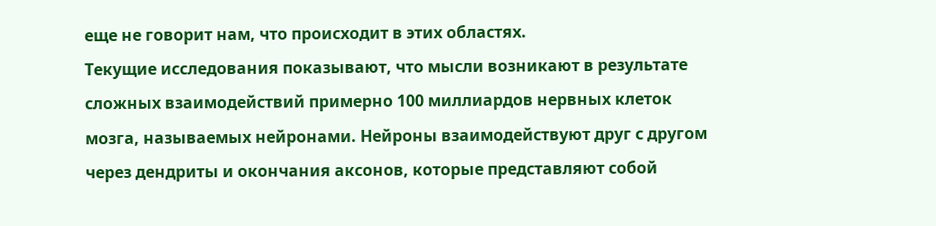еще не говорит нам, что происходит в этих областях.
Текущие исследования показывают, что мысли возникают в результате сложных взаимодействий примерно 100 миллиардов нервных клеток мозга, называемых нейронами. Нейроны взаимодействуют друг с другом через дендриты и окончания аксонов, которые представляют собой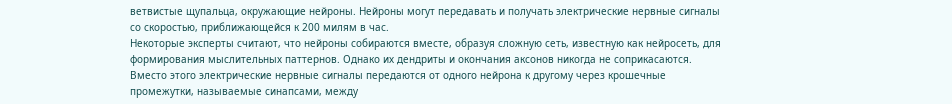ветвистые щупальца, окружающие нейроны. Нейроны могут передавать и получать электрические нервные сигналы со скоростью, приближающейся к 200 милям в час.
Некоторые эксперты считают, что нейроны собираются вместе, образуя сложную сеть, известную как нейросеть, для формирования мыслительных паттернов. Однако их дендриты и окончания аксонов никогда не соприкасаются. Вместо этого электрические нервные сигналы передаются от одного нейрона к другому через крошечные промежутки, называемые синапсами, между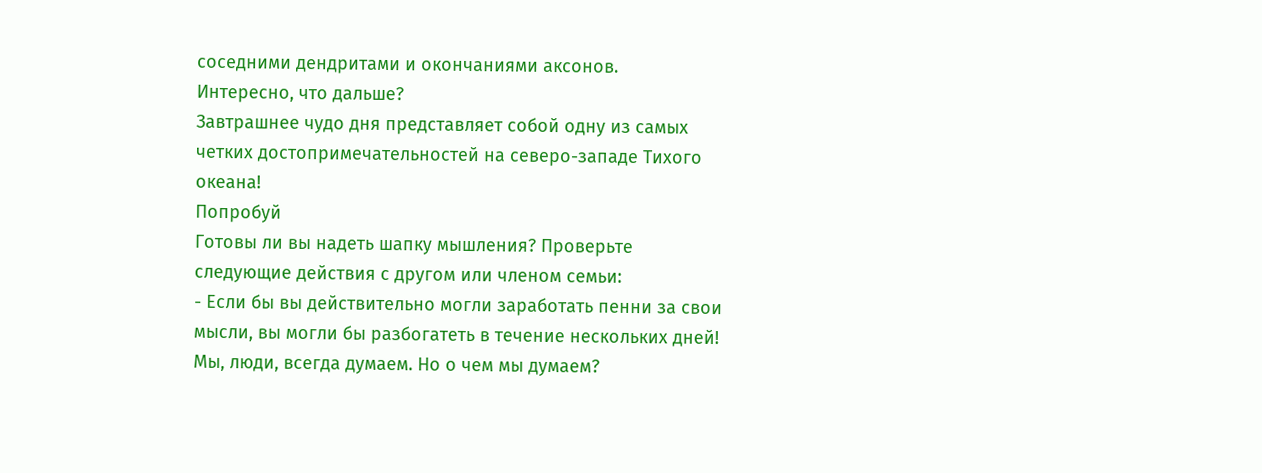соседними дендритами и окончаниями аксонов.
Интересно, что дальше?
Завтрашнее чудо дня представляет собой одну из самых четких достопримечательностей на северо-западе Тихого океана!
Попробуй
Готовы ли вы надеть шапку мышления? Проверьте следующие действия с другом или членом семьи:
- Если бы вы действительно могли заработать пенни за свои мысли, вы могли бы разбогатеть в течение нескольких дней! Мы, люди, всегда думаем. Но о чем мы думаем?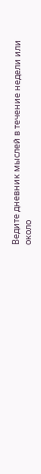Ведите дневник мыслей в течение недели или около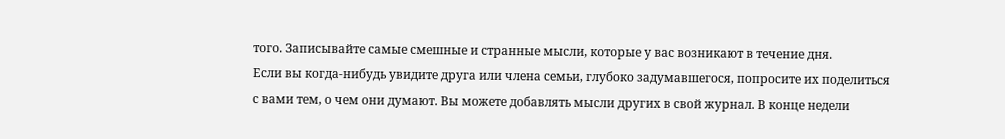того. Записывайте самые смешные и странные мысли, которые у вас возникают в течение дня.
Если вы когда-нибудь увидите друга или члена семьи, глубоко задумавшегося, попросите их поделиться с вами тем, о чем они думают. Вы можете добавлять мысли других в свой журнал. В конце недели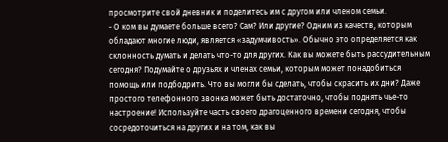просмотрите свой дневник и поделитесь им с другом или членом семьи.
- О ком вы думаете больше всего? Сам? Или другие? Одним из качеств, которым обладают многие люди, является «задумчивость». Обычно это определяется как склонность думать и делать что-то для других. Как вы можете быть рассудительным сегодня? Подумайте о друзьях и членах семьи, которым может понадобиться помощь или подбодрить. Что вы могли бы сделать, чтобы скрасить их дни? Даже простого телефонного звонка может быть достаточно, чтобы поднять чье-то настроение! Используйте часть своего драгоценного времени сегодня, чтобы сосредоточиться на других и на том, как вы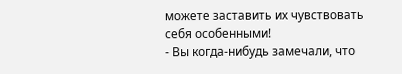можете заставить их чувствовать себя особенными!
- Вы когда-нибудь замечали, что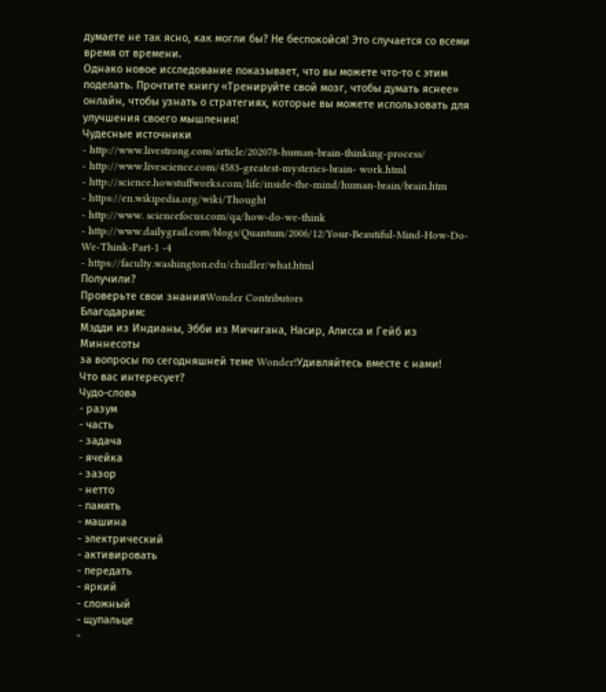думаете не так ясно, как могли бы? Не беспокойся! Это случается со всеми время от времени.
Однако новое исследование показывает, что вы можете что-то с этим поделать. Прочтите книгу «Тренируйте свой мозг, чтобы думать яснее» онлайн, чтобы узнать о стратегиях, которые вы можете использовать для улучшения своего мышления!
Чудесные источники
- http://www.livestrong.com/article/202078-human-brain-thinking-process/
- http://www.livescience.com/4583-greatest-mysteries-brain- work.html
- http://science.howstuffworks.com/life/inside-the-mind/human-brain/brain.htm
- https://en.wikipedia.org/wiki/Thought
- http://www. sciencefocus.com/qa/how-do-we-think
- http://www.dailygrail.com/blogs/Quantum/2006/12/Your-Beautiful-Mind-How-Do-We-Think-Part-1 -4
- https://faculty.washington.edu/chudler/what.html
Получили?
Проверьте свои знанияWonder Contributors
Благодарим:
Мэдди из Индианы, Эбби из Мичигана, Насир, Алисса и Гейб из Миннесоты
за вопросы по сегодняшней теме Wonder!Удивляйтесь вместе с нами!
Что вас интересует?
Чудо-слова
- разум
- часть
- задача
- ячейка
- зазор
- нетто
- память
- машина
- электрический
- активировать
- передать
- яркий
- сложный
- щупальце
-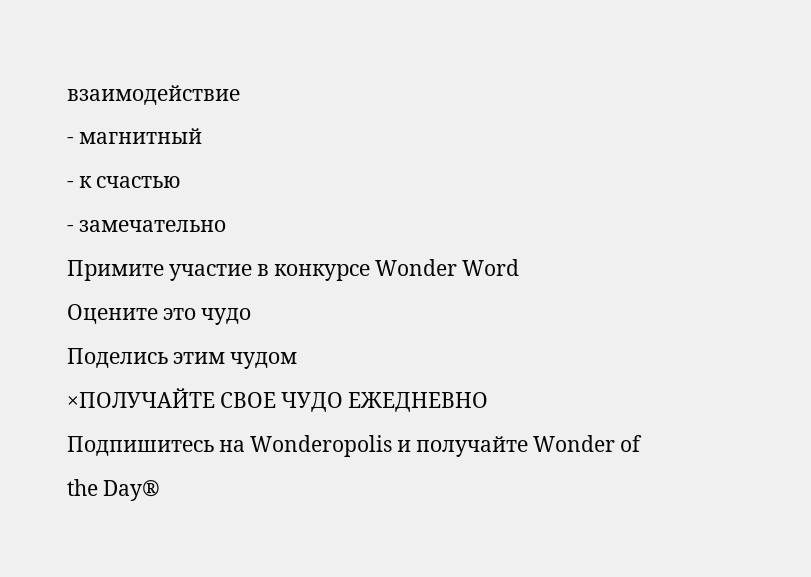взаимодействие
- магнитный
- к счастью
- замечательно
Примите участие в конкурсе Wonder Word
Оцените это чудо
Поделись этим чудом
×ПОЛУЧАЙТЕ СВОЕ ЧУДО ЕЖЕДНЕВНО
Подпишитесь на Wonderopolis и получайте Wonder of the Day®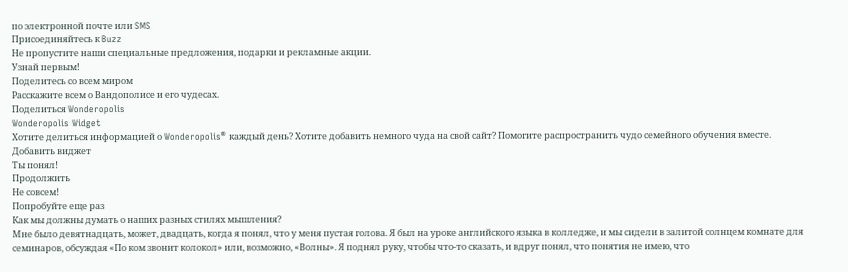по электронной почте или SMS
Присоединяйтесь к Buzz
Не пропустите наши специальные предложения, подарки и рекламные акции.
Узнай первым!
Поделитесь со всем миром
Расскажите всем о Вандополисе и его чудесах.
Поделиться Wonderopolis
Wonderopolis Widget
Хотите делиться информацией о Wonderopolis® каждый день? Хотите добавить немного чуда на свой сайт? Помогите распространить чудо семейного обучения вместе.
Добавить виджет
Ты понял!
Продолжить
Не совсем!
Попробуйте еще раз
Как мы должны думать о наших разных стилях мышления?
Мне было девятнадцать, может, двадцать, когда я понял, что у меня пустая голова. Я был на уроке английского языка в колледже, и мы сидели в залитой солнцем комнате для семинаров, обсуждая «По ком звонит колокол» или, возможно, «Волны». Я поднял руку, чтобы что-то сказать, и вдруг понял, что понятия не имею, что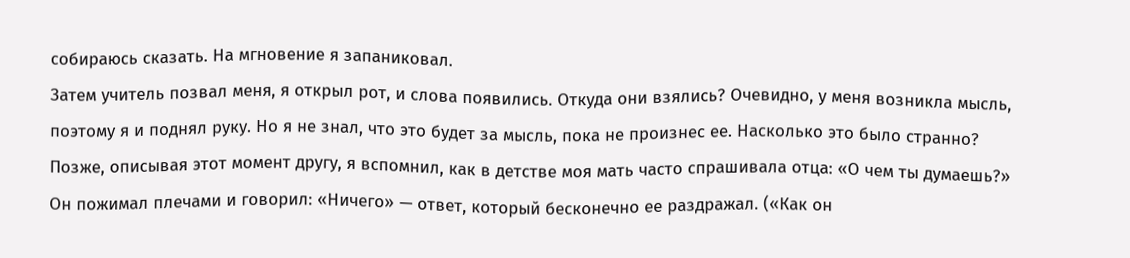собираюсь сказать. На мгновение я запаниковал.
Затем учитель позвал меня, я открыл рот, и слова появились. Откуда они взялись? Очевидно, у меня возникла мысль, поэтому я и поднял руку. Но я не знал, что это будет за мысль, пока не произнес ее. Насколько это было странно?
Позже, описывая этот момент другу, я вспомнил, как в детстве моя мать часто спрашивала отца: «О чем ты думаешь?» Он пожимал плечами и говорил: «Ничего» — ответ, который бесконечно ее раздражал. («Как он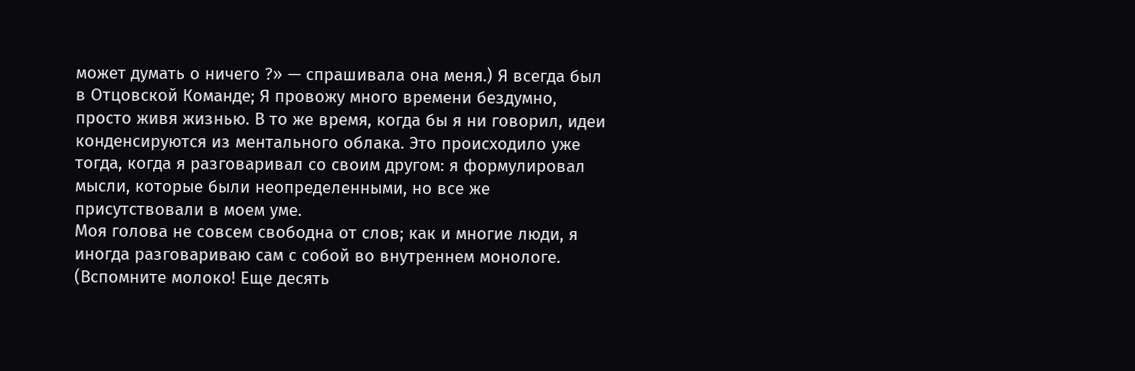может думать о ничего ?» — спрашивала она меня.) Я всегда был в Отцовской Команде; Я провожу много времени бездумно, просто живя жизнью. В то же время, когда бы я ни говорил, идеи конденсируются из ментального облака. Это происходило уже тогда, когда я разговаривал со своим другом: я формулировал мысли, которые были неопределенными, но все же присутствовали в моем уме.
Моя голова не совсем свободна от слов; как и многие люди, я иногда разговариваю сам с собой во внутреннем монологе. (Вспомните молоко! Еще десять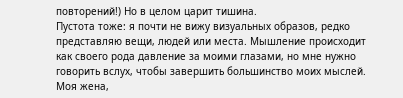повторений!) Но в целом царит тишина.
Пустота тоже: я почти не вижу визуальных образов, редко представляю вещи, людей или места. Мышление происходит как своего рода давление за моими глазами, но мне нужно говорить вслух, чтобы завершить большинство моих мыслей. Моя жена,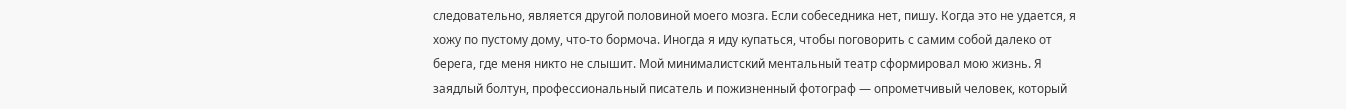следовательно, является другой половиной моего мозга. Если собеседника нет, пишу. Когда это не удается, я хожу по пустому дому, что-то бормоча. Иногда я иду купаться, чтобы поговорить с самим собой далеко от берега, где меня никто не слышит. Мой минималистский ментальный театр сформировал мою жизнь. Я заядлый болтун, профессиональный писатель и пожизненный фотограф — опрометчивый человек, который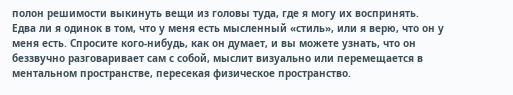полон решимости выкинуть вещи из головы туда, где я могу их воспринять.
Едва ли я одинок в том, что у меня есть мысленный «стиль», или я верю, что он у меня есть. Спросите кого-нибудь, как он думает, и вы можете узнать, что он беззвучно разговаривает сам с собой, мыслит визуально или перемещается в ментальном пространстве, пересекая физическое пространство.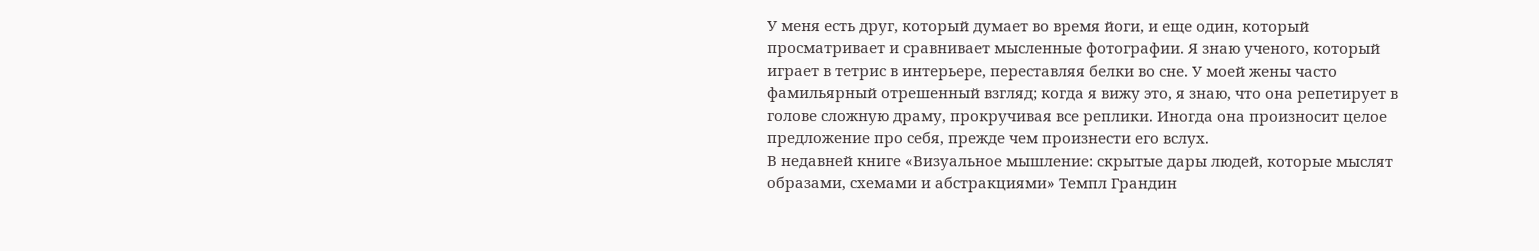У меня есть друг, который думает во время йоги, и еще один, который просматривает и сравнивает мысленные фотографии. Я знаю ученого, который играет в тетрис в интерьере, переставляя белки во сне. У моей жены часто фамильярный отрешенный взгляд; когда я вижу это, я знаю, что она репетирует в голове сложную драму, прокручивая все реплики. Иногда она произносит целое предложение про себя, прежде чем произнести его вслух.
В недавней книге «Визуальное мышление: скрытые дары людей, которые мыслят образами, схемами и абстракциями» Темпл Грандин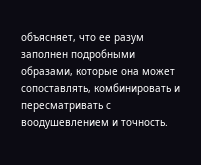объясняет, что ее разум заполнен подробными образами, которые она может сопоставлять, комбинировать и пересматривать с воодушевлением и точность.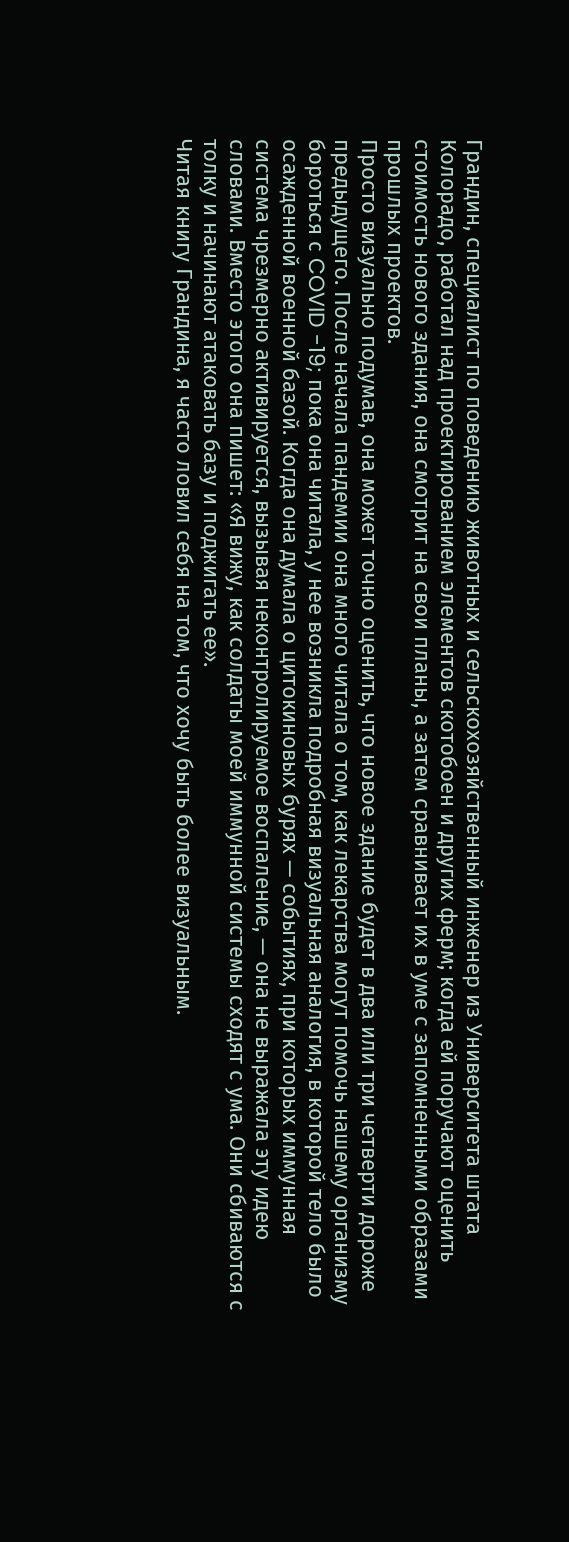Грандин, специалист по поведению животных и сельскохозяйственный инженер из Университета штата Колорадо, работал над проектированием элементов скотобоен и других ферм; когда ей поручают оценить стоимость нового здания, она смотрит на свои планы, а затем сравнивает их в уме с запомненными образами прошлых проектов.
Просто визуально подумав, она может точно оценить, что новое здание будет в два или три четверти дороже предыдущего. После начала пандемии она много читала о том, как лекарства могут помочь нашему организму бороться с COVID -19; пока она читала, у нее возникла подробная визуальная аналогия, в которой тело было осажденной военной базой. Когда она думала о цитокиновых бурях — событиях, при которых иммунная система чрезмерно активируется, вызывая неконтролируемое воспаление, — она не выражала эту идею словами. Вместо этого она пишет: «Я вижу, как солдаты моей иммунной системы сходят с ума. Они сбиваются с толку и начинают атаковать базу и поджигать ее».
Читая книгу Грандина, я часто ловил себя на том, что хочу быть более визуальным.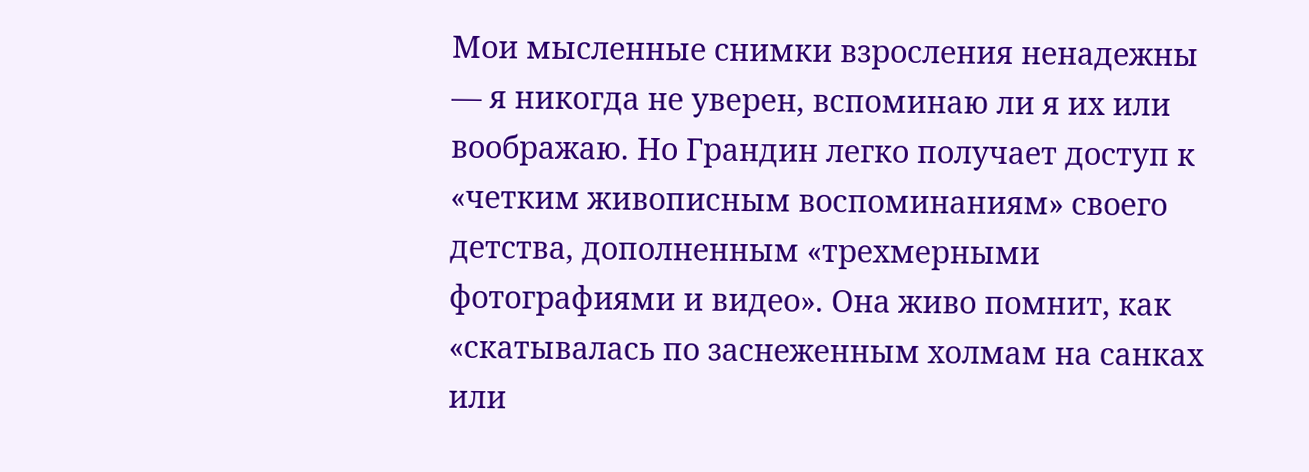Мои мысленные снимки взросления ненадежны — я никогда не уверен, вспоминаю ли я их или воображаю. Но Грандин легко получает доступ к «четким живописным воспоминаниям» своего детства, дополненным «трехмерными фотографиями и видео». Она живо помнит, как «скатывалась по заснеженным холмам на санках или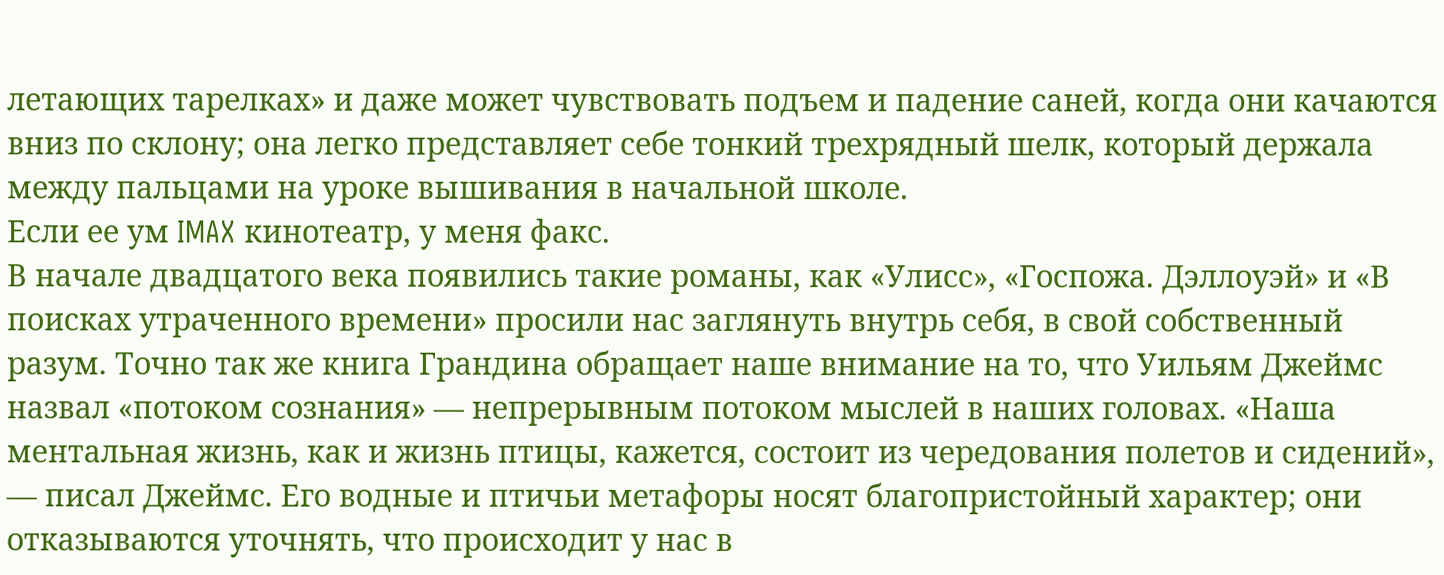летающих тарелках» и даже может чувствовать подъем и падение саней, когда они качаются вниз по склону; она легко представляет себе тонкий трехрядный шелк, который держала между пальцами на уроке вышивания в начальной школе.
Если ее ум IMAX кинотеатр, у меня факс.
В начале двадцатого века появились такие романы, как «Улисс», «Госпожа. Дэллоуэй» и «В поисках утраченного времени» просили нас заглянуть внутрь себя, в свой собственный разум. Точно так же книга Грандина обращает наше внимание на то, что Уильям Джеймс назвал «потоком сознания» — непрерывным потоком мыслей в наших головах. «Наша ментальная жизнь, как и жизнь птицы, кажется, состоит из чередования полетов и сидений», — писал Джеймс. Его водные и птичьи метафоры носят благопристойный характер; они отказываются уточнять, что происходит у нас в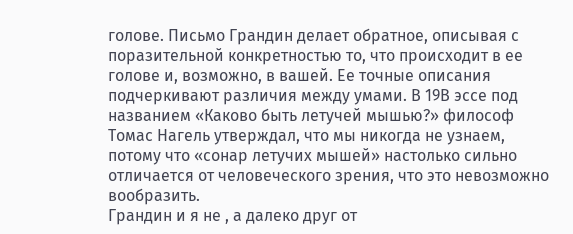голове. Письмо Грандин делает обратное, описывая с поразительной конкретностью то, что происходит в ее голове и, возможно, в вашей. Ее точные описания подчеркивают различия между умами. В 19В эссе под названием «Каково быть летучей мышью?» философ Томас Нагель утверждал, что мы никогда не узнаем, потому что «сонар летучих мышей» настолько сильно отличается от человеческого зрения, что это невозможно вообразить.
Грандин и я не , а далеко друг от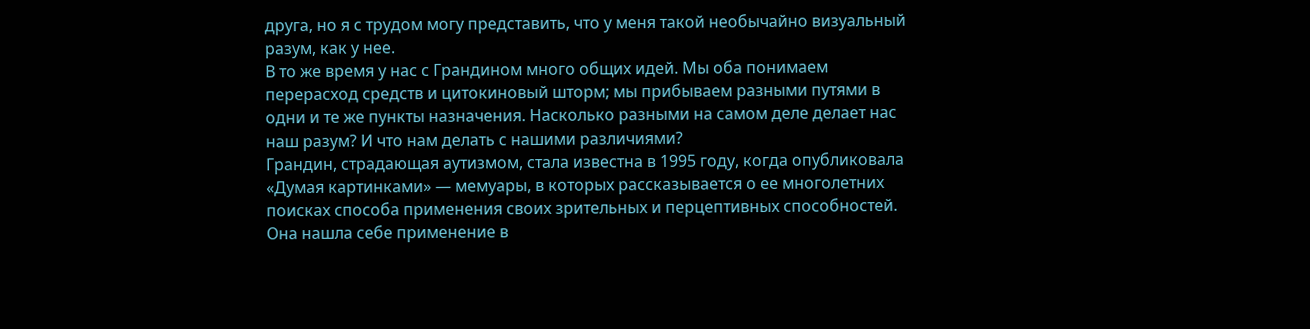друга, но я с трудом могу представить, что у меня такой необычайно визуальный разум, как у нее.
В то же время у нас с Грандином много общих идей. Мы оба понимаем перерасход средств и цитокиновый шторм; мы прибываем разными путями в одни и те же пункты назначения. Насколько разными на самом деле делает нас наш разум? И что нам делать с нашими различиями?
Грандин, страдающая аутизмом, стала известна в 1995 году, когда опубликовала «Думая картинками» — мемуары, в которых рассказывается о ее многолетних поисках способа применения своих зрительных и перцептивных способностей. Она нашла себе применение в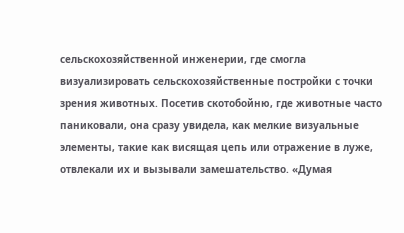сельскохозяйственной инженерии, где смогла визуализировать сельскохозяйственные постройки с точки зрения животных. Посетив скотобойню, где животные часто паниковали, она сразу увидела, как мелкие визуальные элементы, такие как висящая цепь или отражение в луже, отвлекали их и вызывали замешательство. «Думая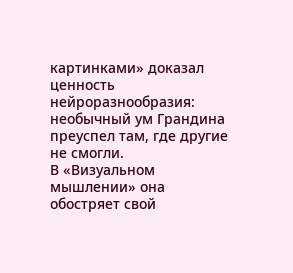картинками» доказал ценность нейроразнообразия: необычный ум Грандина преуспел там, где другие не смогли.
В «Визуальном мышлении» она обостряет свой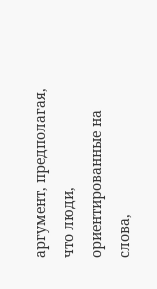аргумент, предполагая, что люди, ориентированные на слова,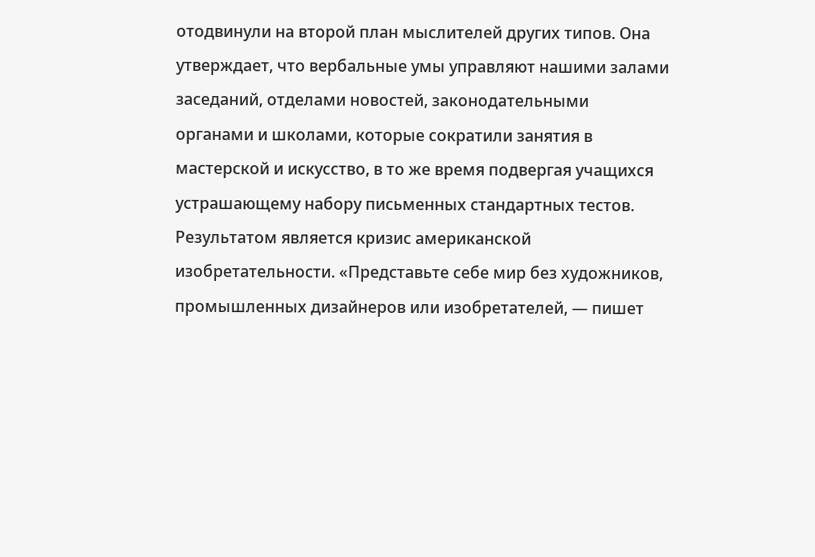отодвинули на второй план мыслителей других типов. Она утверждает, что вербальные умы управляют нашими залами заседаний, отделами новостей, законодательными органами и школами, которые сократили занятия в мастерской и искусство, в то же время подвергая учащихся устрашающему набору письменных стандартных тестов. Результатом является кризис американской изобретательности. «Представьте себе мир без художников, промышленных дизайнеров или изобретателей, — пишет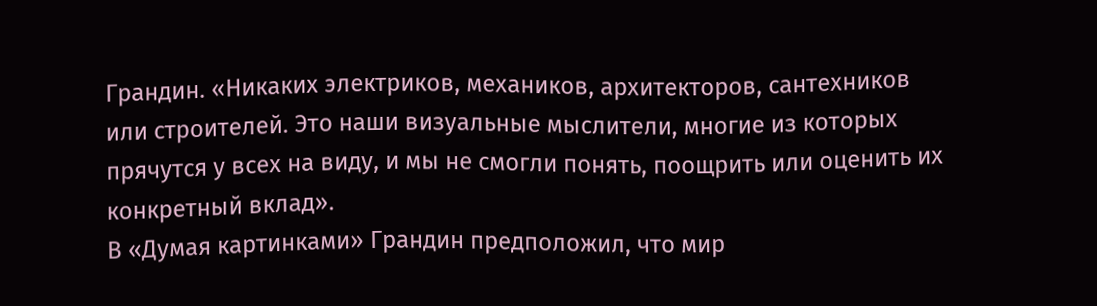Грандин. «Никаких электриков, механиков, архитекторов, сантехников или строителей. Это наши визуальные мыслители, многие из которых прячутся у всех на виду, и мы не смогли понять, поощрить или оценить их конкретный вклад».
В «Думая картинками» Грандин предположил, что мир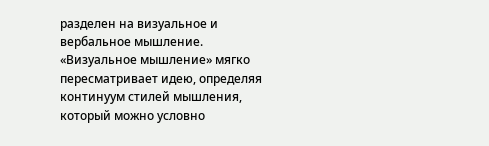разделен на визуальное и вербальное мышление. «Визуальное мышление» мягко пересматривает идею, определяя континуум стилей мышления, который можно условно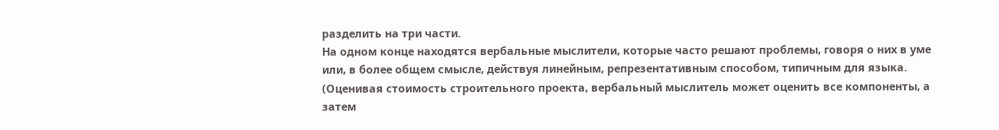разделить на три части.
На одном конце находятся вербальные мыслители, которые часто решают проблемы, говоря о них в уме или, в более общем смысле, действуя линейным, репрезентативным способом, типичным для языка. (Оценивая стоимость строительного проекта, вербальный мыслитель может оценить все компоненты, а затем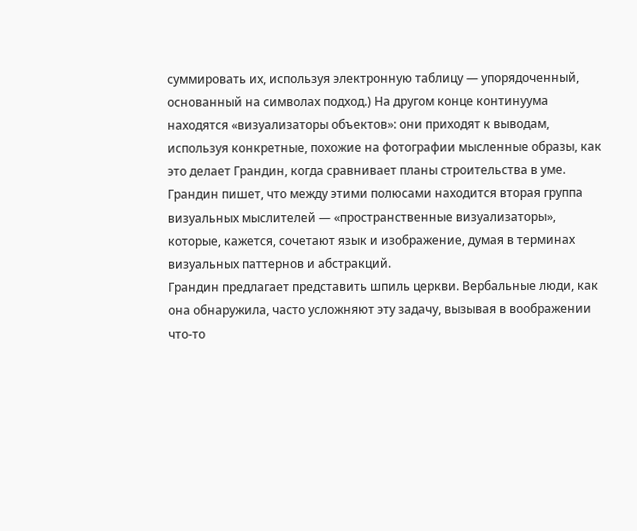суммировать их, используя электронную таблицу — упорядоченный, основанный на символах подход.) На другом конце континуума находятся «визуализаторы объектов»: они приходят к выводам, используя конкретные, похожие на фотографии мысленные образы, как это делает Грандин, когда сравнивает планы строительства в уме. Грандин пишет, что между этими полюсами находится вторая группа визуальных мыслителей — «пространственные визуализаторы», которые, кажется, сочетают язык и изображение, думая в терминах визуальных паттернов и абстракций.
Грандин предлагает представить шпиль церкви. Вербальные люди, как она обнаружила, часто усложняют эту задачу, вызывая в воображении что-то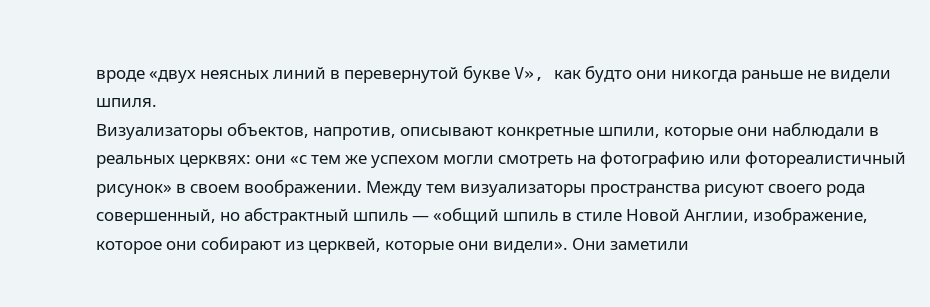вроде «двух неясных линий в перевернутой букве V», как будто они никогда раньше не видели шпиля.
Визуализаторы объектов, напротив, описывают конкретные шпили, которые они наблюдали в реальных церквях: они «с тем же успехом могли смотреть на фотографию или фотореалистичный рисунок» в своем воображении. Между тем визуализаторы пространства рисуют своего рода совершенный, но абстрактный шпиль — «общий шпиль в стиле Новой Англии, изображение, которое они собирают из церквей, которые они видели». Они заметили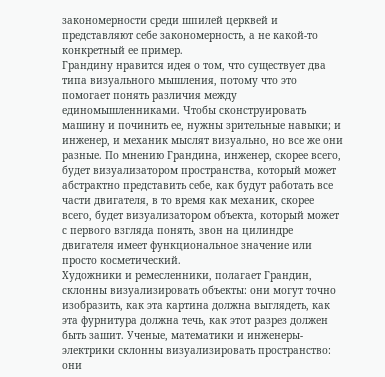закономерности среди шпилей церквей и представляют себе закономерность, а не какой-то конкретный ее пример.
Грандину нравится идея о том, что существует два типа визуального мышления, потому что это помогает понять различия между единомышленниками. Чтобы сконструировать машину и починить ее, нужны зрительные навыки; и инженер, и механик мыслят визуально, но все же они разные. По мнению Грандина, инженер, скорее всего, будет визуализатором пространства, который может абстрактно представить себе, как будут работать все части двигателя, в то время как механик, скорее всего, будет визуализатором объекта, который может с первого взгляда понять, звон на цилиндре двигателя имеет функциональное значение или просто косметический.
Художники и ремесленники, полагает Грандин, склонны визуализировать объекты: они могут точно изобразить, как эта картина должна выглядеть, как эта фурнитура должна течь, как этот разрез должен быть зашит. Ученые, математики и инженеры-электрики склонны визуализировать пространство: они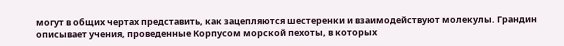могут в общих чертах представить, как зацепляются шестеренки и взаимодействуют молекулы. Грандин описывает учения, проведенные Корпусом морской пехоты, в которых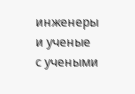инженеры и ученые с учеными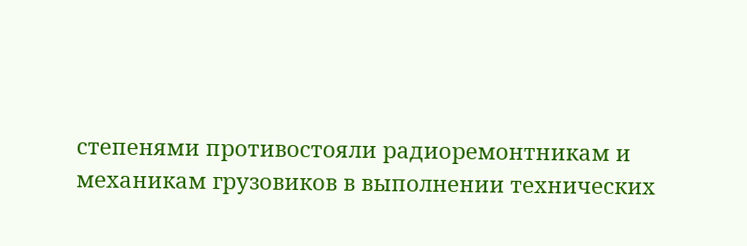степенями противостояли радиоремонтникам и механикам грузовиков в выполнении технических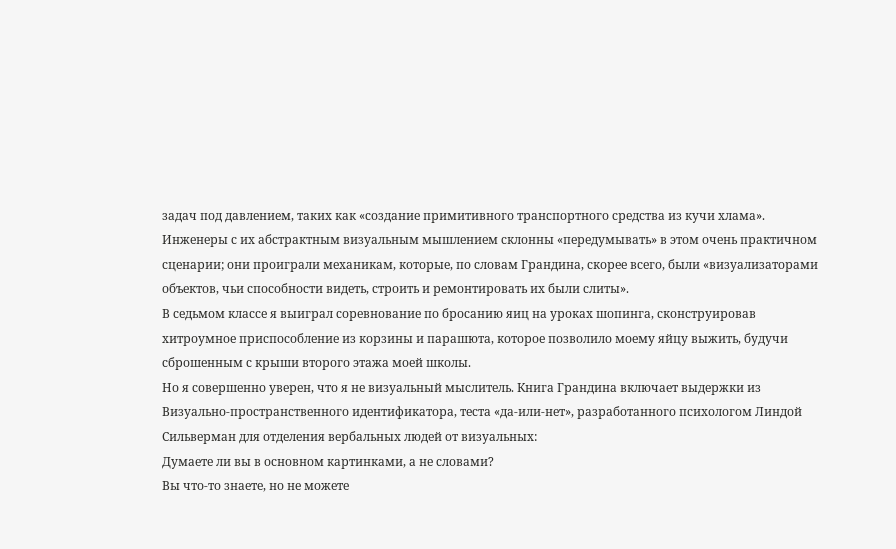задач под давлением, таких как «создание примитивного транспортного средства из кучи хлама». Инженеры с их абстрактным визуальным мышлением склонны «передумывать» в этом очень практичном сценарии; они проиграли механикам, которые, по словам Грандина, скорее всего, были «визуализаторами объектов, чьи способности видеть, строить и ремонтировать их были слиты».
В седьмом классе я выиграл соревнование по бросанию яиц на уроках шопинга, сконструировав хитроумное приспособление из корзины и парашюта, которое позволило моему яйцу выжить, будучи сброшенным с крыши второго этажа моей школы.
Но я совершенно уверен, что я не визуальный мыслитель. Книга Грандина включает выдержки из Визуально-пространственного идентификатора, теста «да-или-нет», разработанного психологом Линдой Сильверман для отделения вербальных людей от визуальных:
Думаете ли вы в основном картинками, а не словами?
Вы что-то знаете, но не можете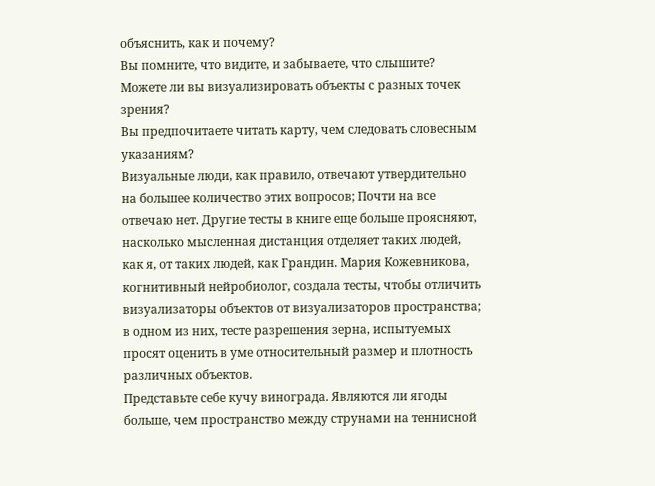объяснить, как и почему?
Вы помните, что видите, и забываете, что слышите?
Можете ли вы визуализировать объекты с разных точек зрения?
Вы предпочитаете читать карту, чем следовать словесным указаниям?
Визуальные люди, как правило, отвечают утвердительно на большее количество этих вопросов; Почти на все отвечаю нет. Другие тесты в книге еще больше проясняют, насколько мысленная дистанция отделяет таких людей, как я, от таких людей, как Грандин. Мария Кожевникова, когнитивный нейробиолог, создала тесты, чтобы отличить визуализаторы объектов от визуализаторов пространства; в одном из них, тесте разрешения зерна, испытуемых просят оценить в уме относительный размер и плотность различных объектов.
Представьте себе кучу винограда. Являются ли ягоды больше, чем пространство между струнами на теннисной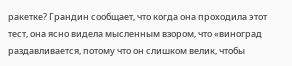ракетке? Грандин сообщает, что когда она проходила этот тест, она ясно видела мысленным взором, что «виноград раздавливается, потому что он слишком велик, чтобы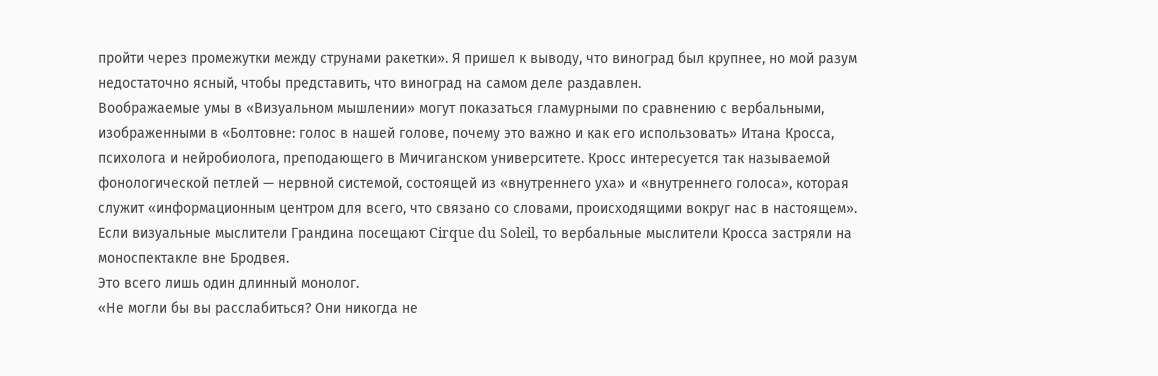пройти через промежутки между струнами ракетки». Я пришел к выводу, что виноград был крупнее, но мой разум недостаточно ясный, чтобы представить, что виноград на самом деле раздавлен.
Воображаемые умы в «Визуальном мышлении» могут показаться гламурными по сравнению с вербальными, изображенными в «Болтовне: голос в нашей голове, почему это важно и как его использовать» Итана Кросса, психолога и нейробиолога, преподающего в Мичиганском университете. Кросс интересуется так называемой фонологической петлей — нервной системой, состоящей из «внутреннего уха» и «внутреннего голоса», которая служит «информационным центром для всего, что связано со словами, происходящими вокруг нас в настоящем». Если визуальные мыслители Грандина посещают Cirque du Soleil, то вербальные мыслители Кросса застряли на моноспектакле вне Бродвея.
Это всего лишь один длинный монолог.
«Не могли бы вы расслабиться? Они никогда не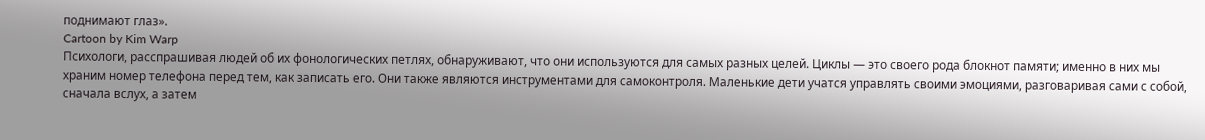поднимают глаз».
Cartoon by Kim Warp
Психологи, расспрашивая людей об их фонологических петлях, обнаруживают, что они используются для самых разных целей. Циклы — это своего рода блокнот памяти; именно в них мы храним номер телефона перед тем, как записать его. Они также являются инструментами для самоконтроля. Маленькие дети учатся управлять своими эмоциями, разговаривая сами с собой, сначала вслух, а затем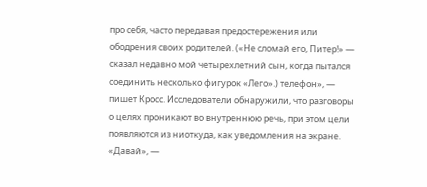про себя, часто передавая предостережения или ободрения своих родителей. («Не сломай его, Питер!» — сказал недавно мой четырехлетний сын, когда пытался соединить несколько фигурок «Лего».) телефон», — пишет Кросс. Исследователи обнаружили, что разговоры о целях проникают во внутреннюю речь, при этом цели появляются из ниоткуда, как уведомления на экране. «Давай», —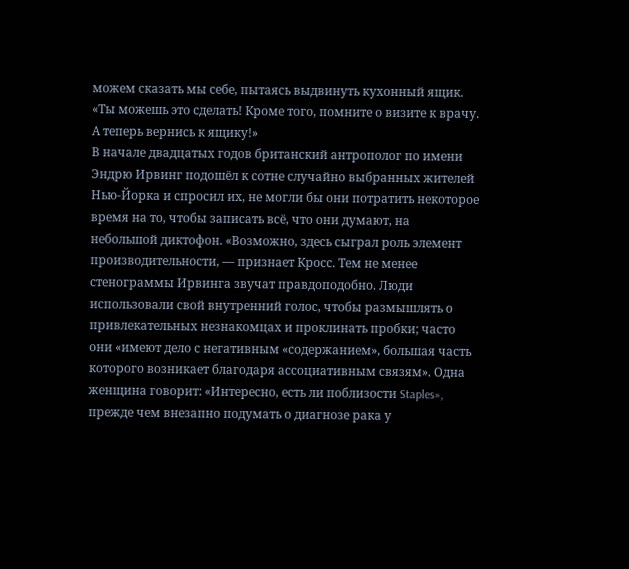можем сказать мы себе, пытаясь выдвинуть кухонный ящик. «Ты можешь это сделать! Кроме того, помните о визите к врачу.
А теперь вернись к ящику!»
В начале двадцатых годов британский антрополог по имени Эндрю Ирвинг подошёл к сотне случайно выбранных жителей Нью-Йорка и спросил их, не могли бы они потратить некоторое время на то, чтобы записать всё, что они думают, на небольшой диктофон. «Возможно, здесь сыграл роль элемент производительности, — признает Кросс. Тем не менее стенограммы Ирвинга звучат правдоподобно. Люди использовали свой внутренний голос, чтобы размышлять о привлекательных незнакомцах и проклинать пробки; часто они «имеют дело с негативным «содержанием», большая часть которого возникает благодаря ассоциативным связям». Одна женщина говорит: «Интересно, есть ли поблизости Staples», прежде чем внезапно подумать о диагнозе рака у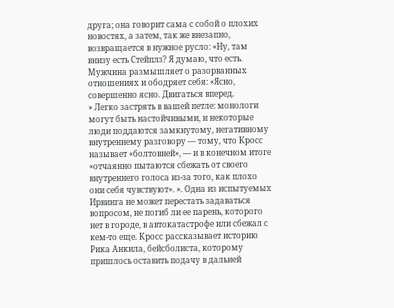друга; она говорит сама с собой о плохих новостях, а затем, так же внезапно, возвращается в нужное русло: «Ну, там внизу есть Стейплз? Я думаю, что есть. Мужчина размышляет о разорванных отношениях и ободряет себя: «Ясно, совершенно ясно. Двигаться вперед.
» Легко застрять в вашей петле: монологи могут быть настойчивыми, и некоторые люди поддаются замкнутому, негативному внутреннему разговору — тому, что Кросс называет «болтовней», — и в конечном итоге «отчаянно пытаются сбежать от своего внутреннего голоса из-за того, как плохо они себя чувствуют». ». Одна из испытуемых Ирвинга не может перестать задаваться вопросом, не погиб ли ее парень, которого нет в городе, в автокатастрофе или сбежал с кем-то еще. Кросс рассказывает историю Рика Анкила, бейсболиста, которому пришлось оставить подачу в дальней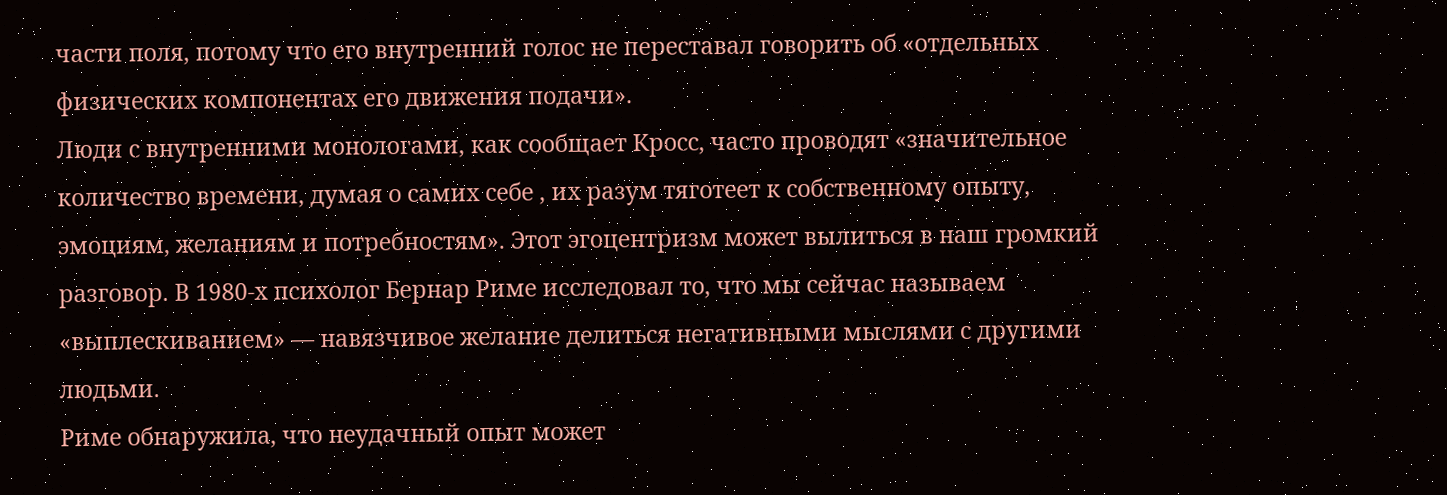части поля, потому что его внутренний голос не переставал говорить об «отдельных физических компонентах его движения подачи».
Люди с внутренними монологами, как сообщает Кросс, часто проводят «значительное количество времени, думая о самих себе , их разум тяготеет к собственному опыту, эмоциям, желаниям и потребностям». Этот эгоцентризм может вылиться в наш громкий разговор. В 1980-х психолог Бернар Риме исследовал то, что мы сейчас называем «выплескиванием» — навязчивое желание делиться негативными мыслями с другими людьми.
Риме обнаружила, что неудачный опыт может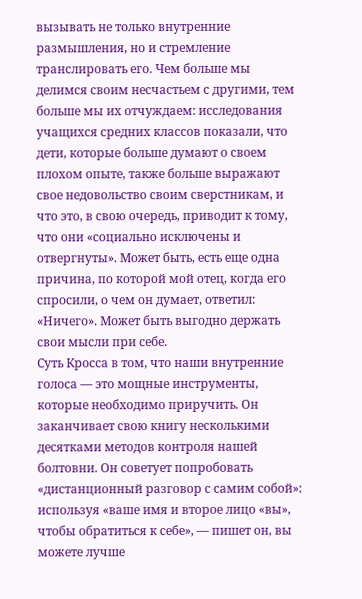вызывать не только внутренние размышления, но и стремление транслировать его. Чем больше мы делимся своим несчастьем с другими, тем больше мы их отчуждаем: исследования учащихся средних классов показали, что дети, которые больше думают о своем плохом опыте, также больше выражают свое недовольство своим сверстникам, и что это, в свою очередь, приводит к тому, что они «социально исключены и отвергнуты». Может быть, есть еще одна причина, по которой мой отец, когда его спросили, о чем он думает, ответил: «Ничего». Может быть выгодно держать свои мысли при себе.
Суть Кросса в том, что наши внутренние голоса — это мощные инструменты, которые необходимо приручить. Он заканчивает свою книгу несколькими десятками методов контроля нашей болтовни. Он советует попробовать «дистанционный разговор с самим собой»: используя «ваше имя и второе лицо «вы», чтобы обратиться к себе», — пишет он, вы можете лучше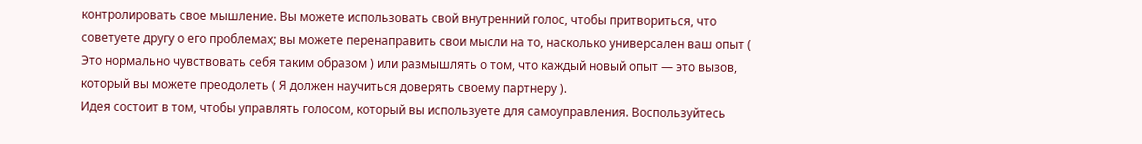контролировать свое мышление. Вы можете использовать свой внутренний голос, чтобы притвориться, что советуете другу о его проблемах; вы можете перенаправить свои мысли на то, насколько универсален ваш опыт ( Это нормально чувствовать себя таким образом ) или размышлять о том, что каждый новый опыт — это вызов, который вы можете преодолеть ( Я должен научиться доверять своему партнеру ).
Идея состоит в том, чтобы управлять голосом, который вы используете для самоуправления. Воспользуйтесь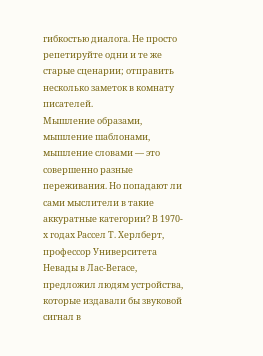гибкостью диалога. Не просто репетируйте одни и те же старые сценарии; отправить несколько заметок в комнату писателей.
Мышление образами, мышление шаблонами, мышление словами — это совершенно разные переживания. Но попадают ли сами мыслители в такие аккуратные категории? В 1970-х годах Рассел Т. Херлберт, профессор Университета Невады в Лас-Вегасе, предложил людям устройства, которые издавали бы звуковой сигнал в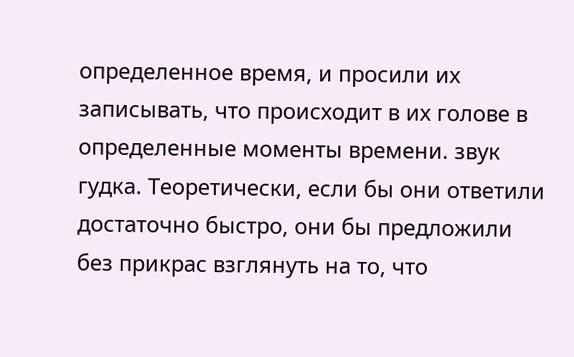определенное время, и просили их записывать, что происходит в их голове в определенные моменты времени. звук гудка. Теоретически, если бы они ответили достаточно быстро, они бы предложили без прикрас взглянуть на то, что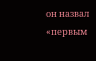он назвал «первым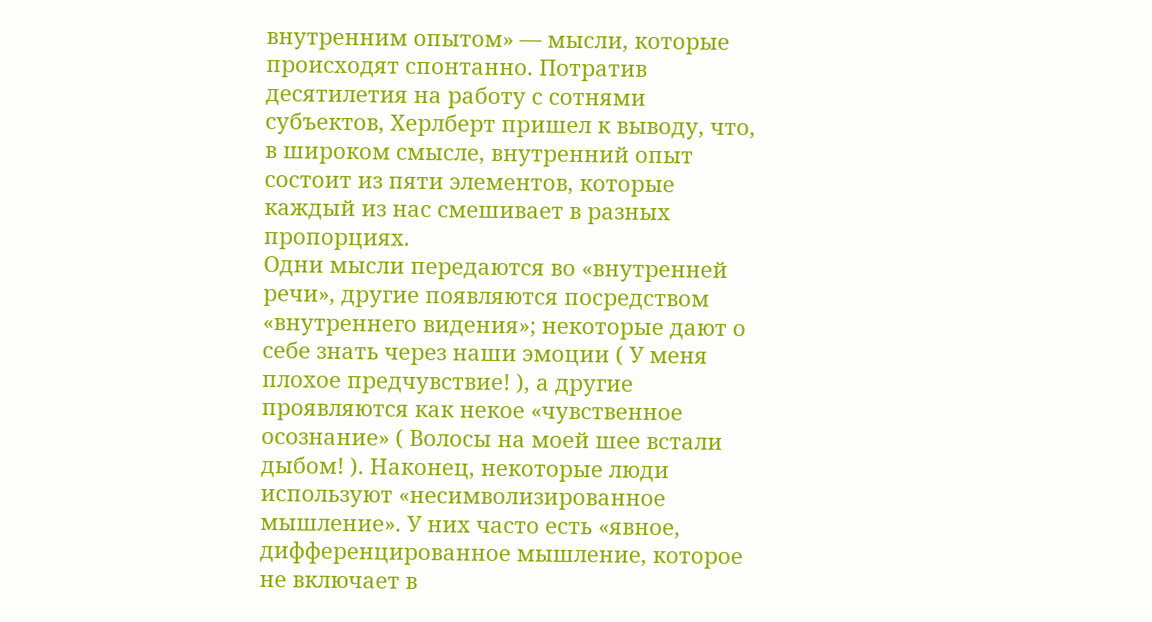внутренним опытом» — мысли, которые происходят спонтанно. Потратив десятилетия на работу с сотнями субъектов, Херлберт пришел к выводу, что, в широком смысле, внутренний опыт состоит из пяти элементов, которые каждый из нас смешивает в разных пропорциях.
Одни мысли передаются во «внутренней речи», другие появляются посредством «внутреннего видения»; некоторые дают о себе знать через наши эмоции ( У меня плохое предчувствие! ), а другие проявляются как некое «чувственное осознание» ( Волосы на моей шее встали дыбом! ). Наконец, некоторые люди используют «несимволизированное мышление». У них часто есть «явное, дифференцированное мышление, которое не включает в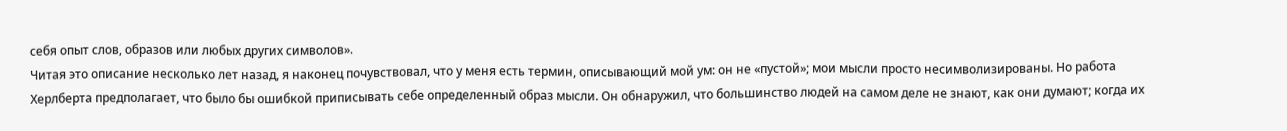себя опыт слов, образов или любых других символов».
Читая это описание несколько лет назад, я наконец почувствовал, что у меня есть термин, описывающий мой ум: он не «пустой»; мои мысли просто несимволизированы. Но работа Херлберта предполагает, что было бы ошибкой приписывать себе определенный образ мысли. Он обнаружил, что большинство людей на самом деле не знают, как они думают; когда их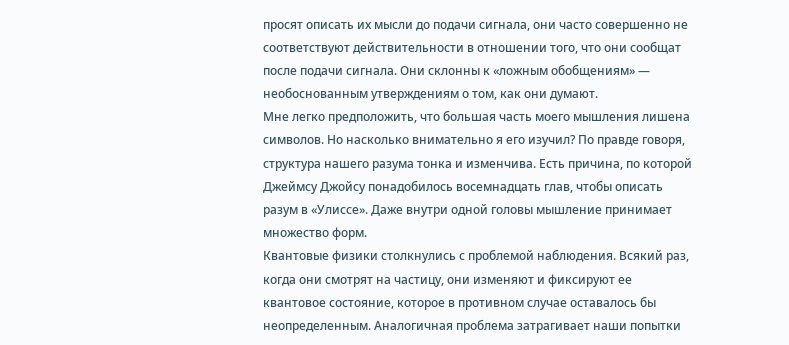просят описать их мысли до подачи сигнала, они часто совершенно не соответствуют действительности в отношении того, что они сообщат после подачи сигнала. Они склонны к «ложным обобщениям» — необоснованным утверждениям о том, как они думают.
Мне легко предположить, что большая часть моего мышления лишена символов. Но насколько внимательно я его изучил? По правде говоря, структура нашего разума тонка и изменчива. Есть причина, по которой Джеймсу Джойсу понадобилось восемнадцать глав, чтобы описать разум в «Улиссе». Даже внутри одной головы мышление принимает множество форм.
Квантовые физики столкнулись с проблемой наблюдения. Всякий раз, когда они смотрят на частицу, они изменяют и фиксируют ее квантовое состояние, которое в противном случае оставалось бы неопределенным. Аналогичная проблема затрагивает наши попытки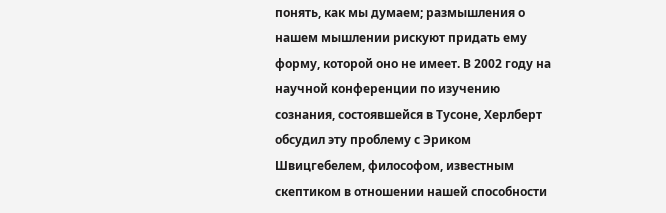понять, как мы думаем; размышления о нашем мышлении рискуют придать ему форму, которой оно не имеет. В 2002 году на научной конференции по изучению сознания, состоявшейся в Тусоне, Херлберт обсудил эту проблему с Эриком Швицгебелем, философом, известным скептиком в отношении нашей способности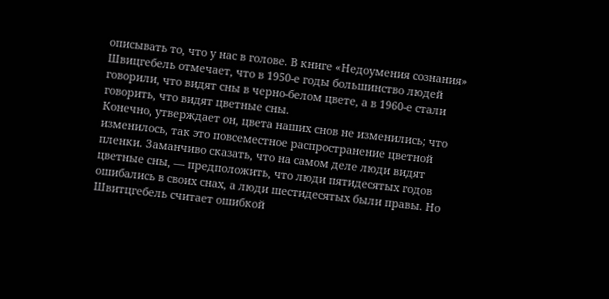описывать то, что у нас в голове. В книге «Недоумения сознания» Швицгебель отмечает, что в 1950-е годы большинство людей говорили, что видят сны в черно-белом цвете, а в 1960-е стали говорить, что видят цветные сны.
Конечно, утверждает он, цвета наших снов не изменились; что изменилось, так это повсеместное распространение цветной пленки. Заманчиво сказать, что на самом деле люди видят цветные сны, — предположить, что люди пятидесятых годов ошибались в своих снах, а люди шестидесятых были правы. Но Швитцгебель считает ошибкой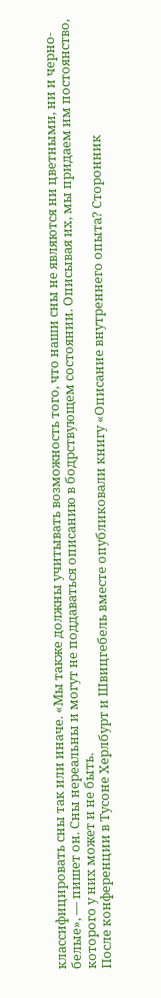классифицировать сны так или иначе. «Мы также должны учитывать возможность того, что наши сны не являются ни цветными, ни и черно-белые», — пишет он. Сны нереальны и могут не поддаваться описанию в бодрствующем состоянии. Описывая их, мы придаем им постоянство, которого у них может и не быть.
После конференции в Тусоне Херлбурт и Швицгебель вместе опубликовали книгу «Описание внутреннего опыта? Сторонник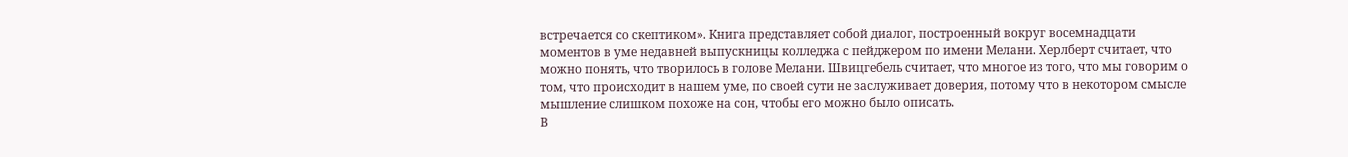встречается со скептиком». Книга представляет собой диалог, построенный вокруг восемнадцати моментов в уме недавней выпускницы колледжа с пейджером по имени Мелани. Херлберт считает, что можно понять, что творилось в голове Мелани. Швицгебель считает, что многое из того, что мы говорим о том, что происходит в нашем уме, по своей сути не заслуживает доверия, потому что в некотором смысле мышление слишком похоже на сон, чтобы его можно было описать.
В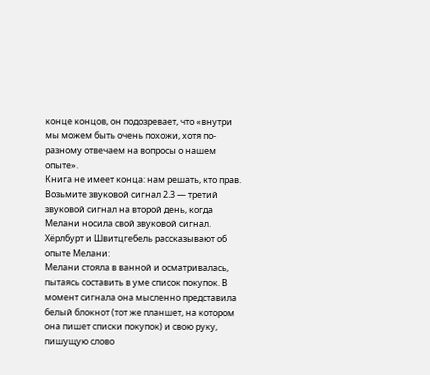конце концов, он подозревает, что «внутри мы можем быть очень похожи, хотя по-разному отвечаем на вопросы о нашем опыте».
Книга не имеет конца: нам решать, кто прав. Возьмите звуковой сигнал 2.3 — третий звуковой сигнал на второй день, когда Мелани носила свой звуковой сигнал. Хёрлбурт и Швитцгебель рассказывают об опыте Мелани:
Мелани стояла в ванной и осматривалась, пытаясь составить в уме список покупок. В момент сигнала она мысленно представила белый блокнот (тот же планшет, на котором она пишет списки покупок) и свою руку, пишущую слово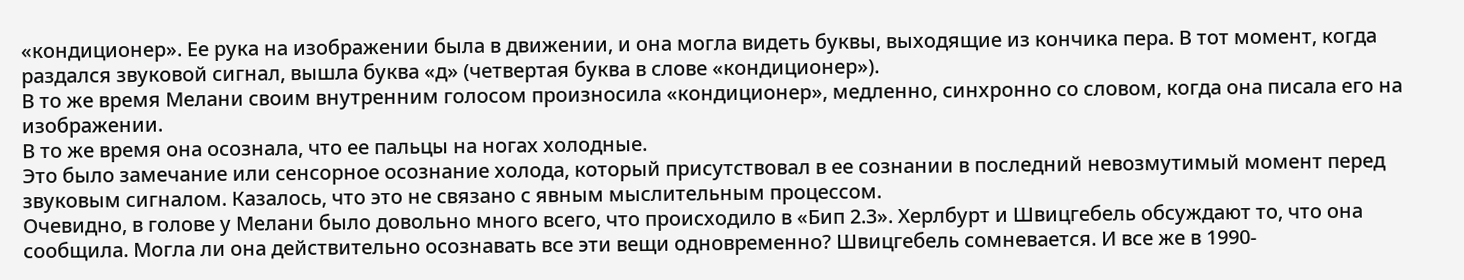«кондиционер». Ее рука на изображении была в движении, и она могла видеть буквы, выходящие из кончика пера. В тот момент, когда раздался звуковой сигнал, вышла буква «д» (четвертая буква в слове «кондиционер»).
В то же время Мелани своим внутренним голосом произносила «кондиционер», медленно, синхронно со словом, когда она писала его на изображении.
В то же время она осознала, что ее пальцы на ногах холодные.
Это было замечание или сенсорное осознание холода, который присутствовал в ее сознании в последний невозмутимый момент перед звуковым сигналом. Казалось, что это не связано с явным мыслительным процессом.
Очевидно, в голове у Мелани было довольно много всего, что происходило в «Бип 2.3». Херлбурт и Швицгебель обсуждают то, что она сообщила. Могла ли она действительно осознавать все эти вещи одновременно? Швицгебель сомневается. И все же в 1990-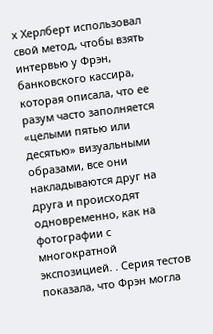х Херлберт использовал свой метод, чтобы взять интервью у Фрэн, банковского кассира, которая описала, что ее разум часто заполняется «целыми пятью или десятью» визуальными образами, все они накладываются друг на друга и происходят одновременно, как на фотографии с многократной экспозицией. . Серия тестов показала, что Фрэн могла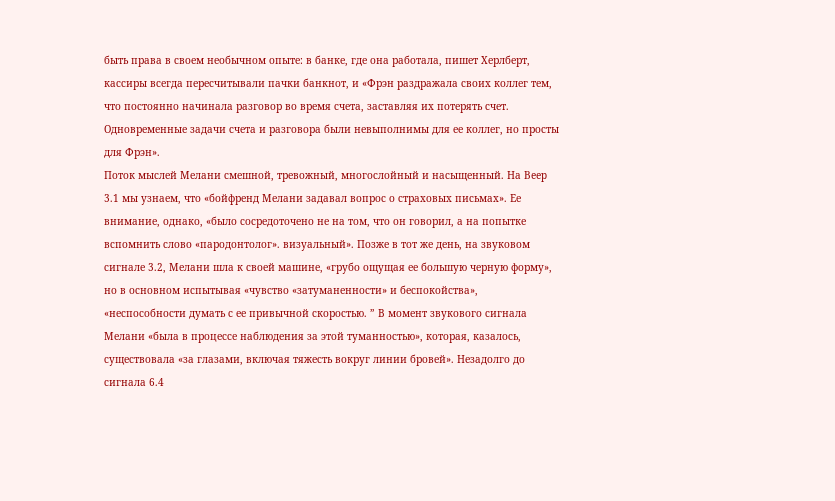быть права в своем необычном опыте: в банке, где она работала, пишет Херлберт, кассиры всегда пересчитывали пачки банкнот, и «Фрэн раздражала своих коллег тем, что постоянно начинала разговор во время счета, заставляя их потерять счет.
Одновременные задачи счета и разговора были невыполнимы для ее коллег, но просты для Фрэн».
Поток мыслей Мелани смешной, тревожный, многослойный и насыщенный. На Beep 3.1 мы узнаем, что «бойфренд Мелани задавал вопрос о страховых письмах». Ее внимание, однако, «было сосредоточено не на том, что он говорил, а на попытке вспомнить слово «пародонтолог». визуальный». Позже в тот же день, на звуковом сигнале 3.2, Мелани шла к своей машине, «грубо ощущая ее большую черную форму», но в основном испытывая «чувство «затуманенности» и беспокойства», «неспособности думать с ее привычной скоростью. ” В момент звукового сигнала Мелани «была в процессе наблюдения за этой туманностью», которая, казалось, существовала «за глазами, включая тяжесть вокруг линии бровей». Незадолго до сигнала 6.4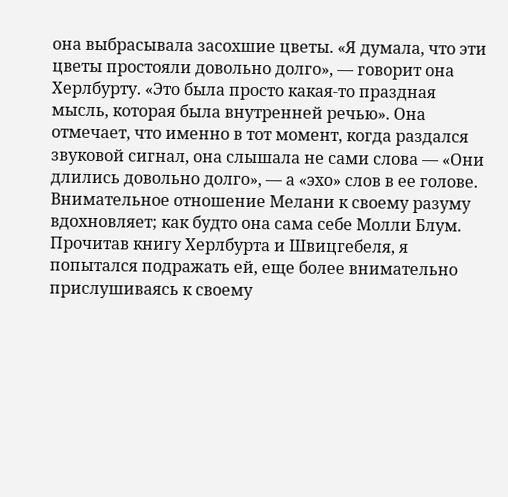она выбрасывала засохшие цветы. «Я думала, что эти цветы простояли довольно долго», — говорит она Херлбурту. «Это была просто какая-то праздная мысль, которая была внутренней речью». Она отмечает, что именно в тот момент, когда раздался звуковой сигнал, она слышала не сами слова — «Они длились довольно долго», — а «эхо» слов в ее голове.
Внимательное отношение Мелани к своему разуму вдохновляет; как будто она сама себе Молли Блум. Прочитав книгу Херлбурта и Швицгебеля, я попытался подражать ей, еще более внимательно прислушиваясь к своему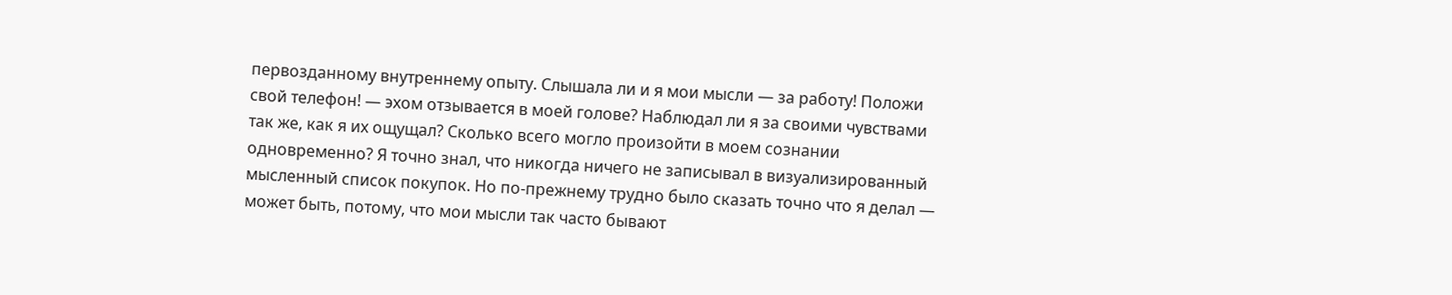первозданному внутреннему опыту. Слышала ли и я мои мысли — за работу! Положи свой телефон! — эхом отзывается в моей голове? Наблюдал ли я за своими чувствами так же, как я их ощущал? Сколько всего могло произойти в моем сознании одновременно? Я точно знал, что никогда ничего не записывал в визуализированный мысленный список покупок. Но по-прежнему трудно было сказать точно что я делал — может быть, потому, что мои мысли так часто бывают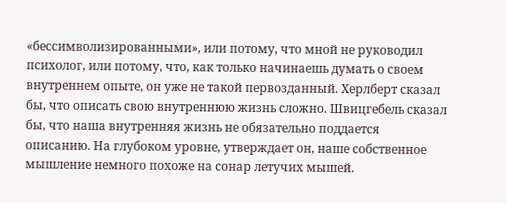«бессимволизированными», или потому, что мной не руководил психолог, или потому, что, как только начинаешь думать о своем внутреннем опыте, он уже не такой первозданный. Херлберт сказал бы, что описать свою внутреннюю жизнь сложно. Швицгебель сказал бы, что наша внутренняя жизнь не обязательно поддается описанию. На глубоком уровне, утверждает он, наше собственное мышление немного похоже на сонар летучих мышей.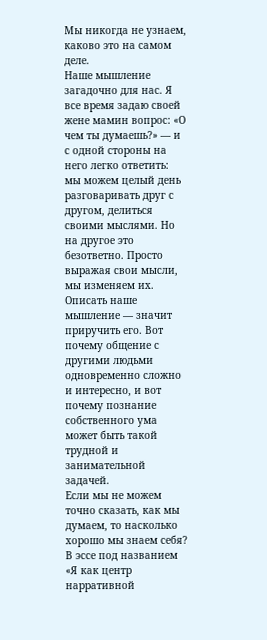Мы никогда не узнаем, каково это на самом деле.
Наше мышление загадочно для нас. Я все время задаю своей жене мамин вопрос: «О чем ты думаешь?» — и с одной стороны на него легко ответить: мы можем целый день разговаривать друг с другом, делиться своими мыслями. Но на другое это безответно. Просто выражая свои мысли, мы изменяем их. Описать наше мышление — значит приручить его. Вот почему общение с другими людьми одновременно сложно и интересно, и вот почему познание собственного ума может быть такой трудной и занимательной задачей.
Если мы не можем точно сказать, как мы думаем, то насколько хорошо мы знаем себя? В эссе под названием «Я как центр нарративной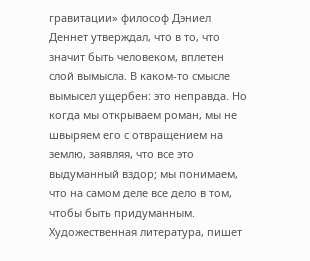гравитации» философ Дэниел Деннет утверждал, что в то, что значит быть человеком, вплетен слой вымысла. В каком-то смысле вымысел ущербен: это неправда. Но когда мы открываем роман, мы не швыряем его с отвращением на землю, заявляя, что все это выдуманный вздор; мы понимаем, что на самом деле все дело в том, чтобы быть придуманным.
Художественная литература, пишет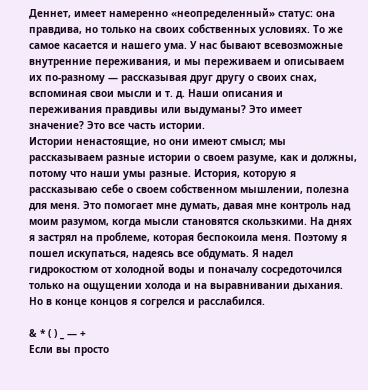Деннет, имеет намеренно «неопределенный» статус: она правдива, но только на своих собственных условиях. То же самое касается и нашего ума. У нас бывают всевозможные внутренние переживания, и мы переживаем и описываем их по-разному — рассказывая друг другу о своих снах, вспоминая свои мысли и т. д. Наши описания и переживания правдивы или выдуманы? Это имеет значение? Это все часть истории.
Истории ненастоящие, но они имеют смысл; мы рассказываем разные истории о своем разуме, как и должны, потому что наши умы разные. История, которую я рассказываю себе о своем собственном мышлении, полезна для меня. Это помогает мне думать, давая мне контроль над моим разумом, когда мысли становятся скользкими. На днях я застрял на проблеме, которая беспокоила меня. Поэтому я пошел искупаться, надеясь все обдумать. Я надел гидрокостюм от холодной воды и поначалу сосредоточился только на ощущении холода и на выравнивании дыхания. Но в конце концов я согрелся и расслабился.

& * ( ) _ — +
Если вы просто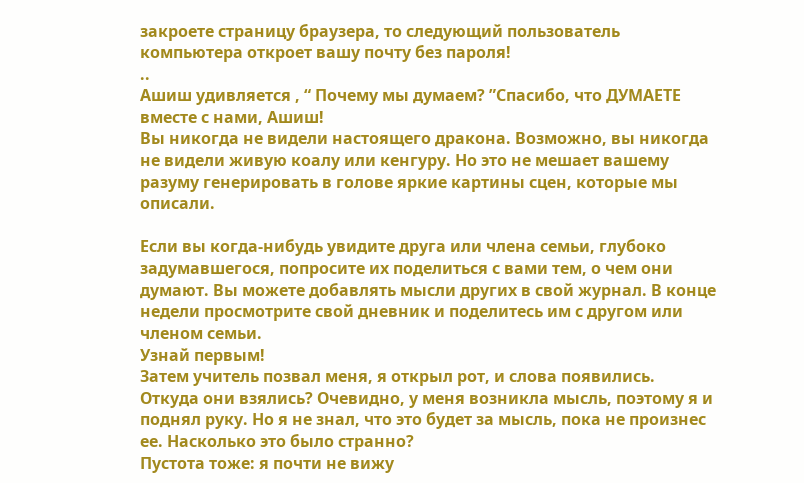закроете страницу браузера, то следующий пользователь компьютера откроет вашу почту без пароля!
..
Ашиш удивляется , “ Почему мы думаем? ”Спасибо, что ДУМАЕТЕ вместе с нами, Ашиш!
Вы никогда не видели настоящего дракона. Возможно, вы никогда не видели живую коалу или кенгуру. Но это не мешает вашему разуму генерировать в голове яркие картины сцен, которые мы описали.

Если вы когда-нибудь увидите друга или члена семьи, глубоко задумавшегося, попросите их поделиться с вами тем, о чем они думают. Вы можете добавлять мысли других в свой журнал. В конце недели просмотрите свой дневник и поделитесь им с другом или членом семьи.
Узнай первым!
Затем учитель позвал меня, я открыл рот, и слова появились. Откуда они взялись? Очевидно, у меня возникла мысль, поэтому я и поднял руку. Но я не знал, что это будет за мысль, пока не произнес ее. Насколько это было странно?
Пустота тоже: я почти не вижу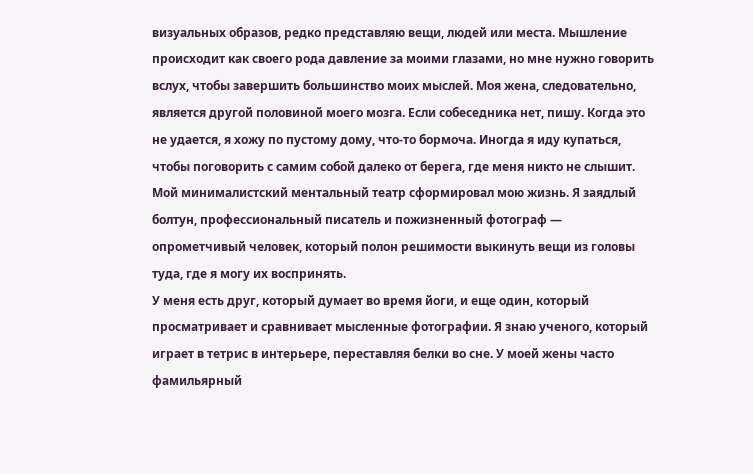визуальных образов, редко представляю вещи, людей или места. Мышление происходит как своего рода давление за моими глазами, но мне нужно говорить вслух, чтобы завершить большинство моих мыслей. Моя жена, следовательно, является другой половиной моего мозга. Если собеседника нет, пишу. Когда это не удается, я хожу по пустому дому, что-то бормоча. Иногда я иду купаться, чтобы поговорить с самим собой далеко от берега, где меня никто не слышит. Мой минималистский ментальный театр сформировал мою жизнь. Я заядлый болтун, профессиональный писатель и пожизненный фотограф — опрометчивый человек, который полон решимости выкинуть вещи из головы туда, где я могу их воспринять.
У меня есть друг, который думает во время йоги, и еще один, который просматривает и сравнивает мысленные фотографии. Я знаю ученого, который играет в тетрис в интерьере, переставляя белки во сне. У моей жены часто фамильярный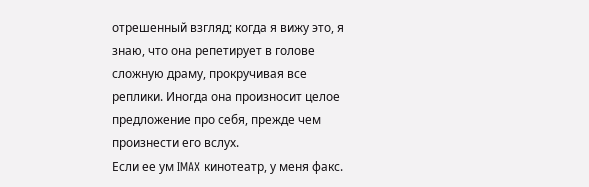отрешенный взгляд; когда я вижу это, я знаю, что она репетирует в голове сложную драму, прокручивая все реплики. Иногда она произносит целое предложение про себя, прежде чем произнести его вслух.
Если ее ум IMAX кинотеатр, у меня факс.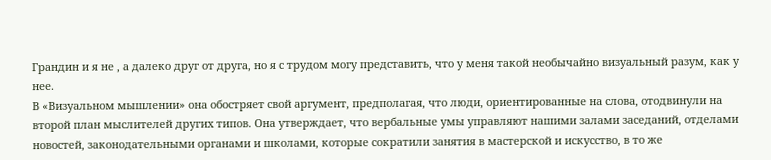Грандин и я не , а далеко друг от друга, но я с трудом могу представить, что у меня такой необычайно визуальный разум, как у нее.
В «Визуальном мышлении» она обостряет свой аргумент, предполагая, что люди, ориентированные на слова, отодвинули на второй план мыслителей других типов. Она утверждает, что вербальные умы управляют нашими залами заседаний, отделами новостей, законодательными органами и школами, которые сократили занятия в мастерской и искусство, в то же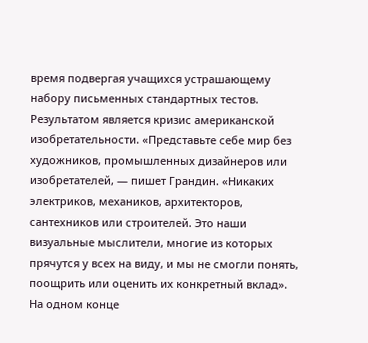время подвергая учащихся устрашающему набору письменных стандартных тестов. Результатом является кризис американской изобретательности. «Представьте себе мир без художников, промышленных дизайнеров или изобретателей, — пишет Грандин. «Никаких электриков, механиков, архитекторов, сантехников или строителей. Это наши визуальные мыслители, многие из которых прячутся у всех на виду, и мы не смогли понять, поощрить или оценить их конкретный вклад».
На одном конце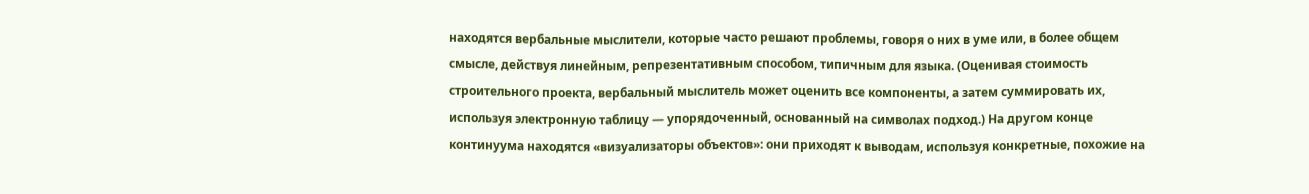находятся вербальные мыслители, которые часто решают проблемы, говоря о них в уме или, в более общем смысле, действуя линейным, репрезентативным способом, типичным для языка. (Оценивая стоимость строительного проекта, вербальный мыслитель может оценить все компоненты, а затем суммировать их, используя электронную таблицу — упорядоченный, основанный на символах подход.) На другом конце континуума находятся «визуализаторы объектов»: они приходят к выводам, используя конкретные, похожие на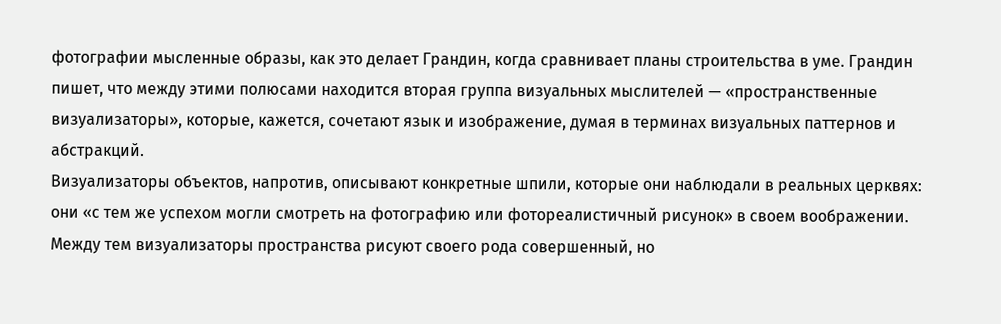фотографии мысленные образы, как это делает Грандин, когда сравнивает планы строительства в уме. Грандин пишет, что между этими полюсами находится вторая группа визуальных мыслителей — «пространственные визуализаторы», которые, кажется, сочетают язык и изображение, думая в терминах визуальных паттернов и абстракций.
Визуализаторы объектов, напротив, описывают конкретные шпили, которые они наблюдали в реальных церквях: они «с тем же успехом могли смотреть на фотографию или фотореалистичный рисунок» в своем воображении. Между тем визуализаторы пространства рисуют своего рода совершенный, но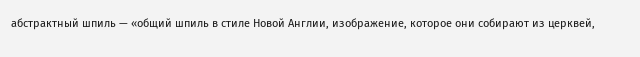абстрактный шпиль — «общий шпиль в стиле Новой Англии, изображение, которое они собирают из церквей,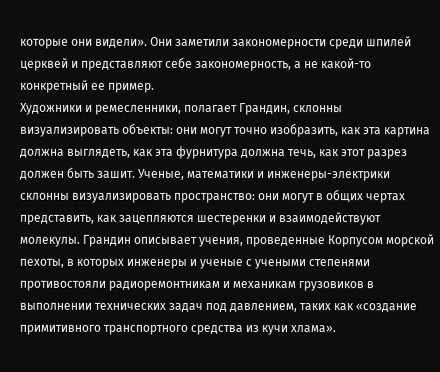которые они видели». Они заметили закономерности среди шпилей церквей и представляют себе закономерность, а не какой-то конкретный ее пример.
Художники и ремесленники, полагает Грандин, склонны визуализировать объекты: они могут точно изобразить, как эта картина должна выглядеть, как эта фурнитура должна течь, как этот разрез должен быть зашит. Ученые, математики и инженеры-электрики склонны визуализировать пространство: они могут в общих чертах представить, как зацепляются шестеренки и взаимодействуют молекулы. Грандин описывает учения, проведенные Корпусом морской пехоты, в которых инженеры и ученые с учеными степенями противостояли радиоремонтникам и механикам грузовиков в выполнении технических задач под давлением, таких как «создание примитивного транспортного средства из кучи хлама».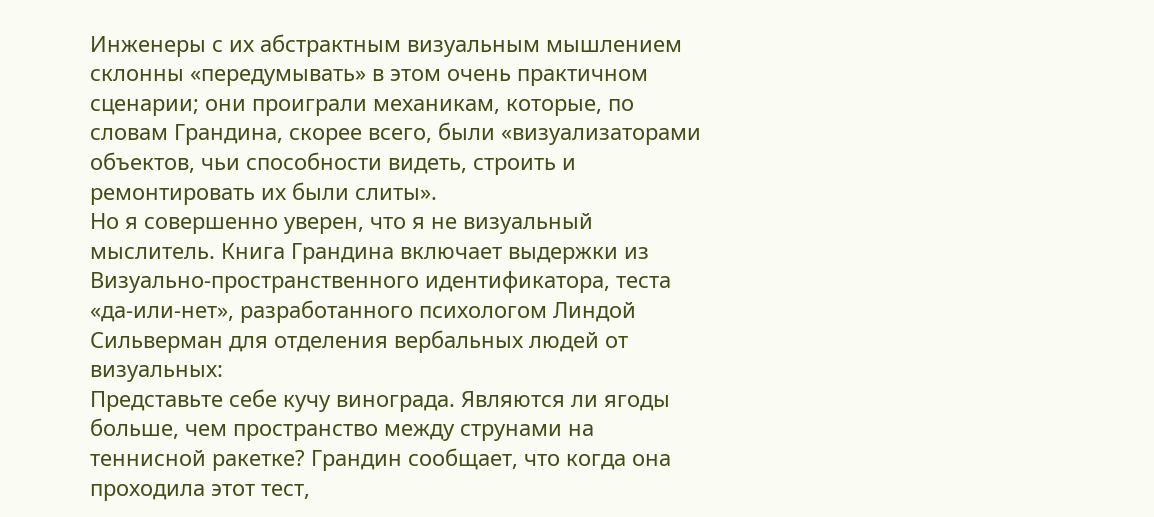Инженеры с их абстрактным визуальным мышлением склонны «передумывать» в этом очень практичном сценарии; они проиграли механикам, которые, по словам Грандина, скорее всего, были «визуализаторами объектов, чьи способности видеть, строить и ремонтировать их были слиты».
Но я совершенно уверен, что я не визуальный мыслитель. Книга Грандина включает выдержки из Визуально-пространственного идентификатора, теста «да-или-нет», разработанного психологом Линдой Сильверман для отделения вербальных людей от визуальных:
Представьте себе кучу винограда. Являются ли ягоды больше, чем пространство между струнами на теннисной ракетке? Грандин сообщает, что когда она проходила этот тест,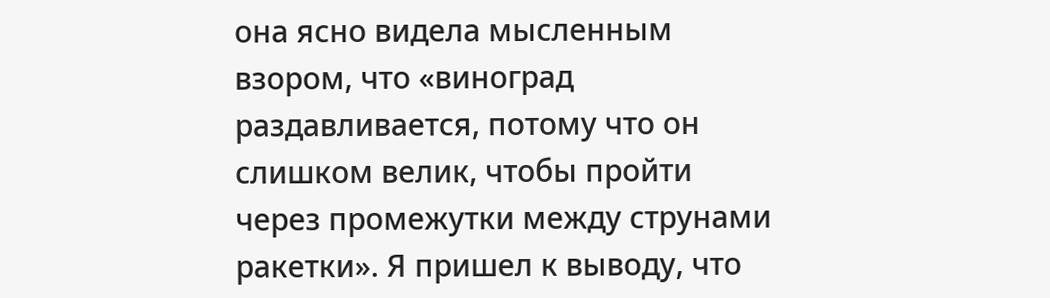она ясно видела мысленным взором, что «виноград раздавливается, потому что он слишком велик, чтобы пройти через промежутки между струнами ракетки». Я пришел к выводу, что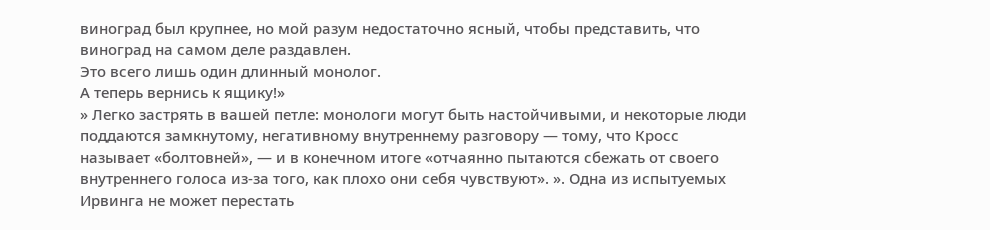виноград был крупнее, но мой разум недостаточно ясный, чтобы представить, что виноград на самом деле раздавлен.
Это всего лишь один длинный монолог.
А теперь вернись к ящику!»
» Легко застрять в вашей петле: монологи могут быть настойчивыми, и некоторые люди поддаются замкнутому, негативному внутреннему разговору — тому, что Кросс называет «болтовней», — и в конечном итоге «отчаянно пытаются сбежать от своего внутреннего голоса из-за того, как плохо они себя чувствуют». ». Одна из испытуемых Ирвинга не может перестать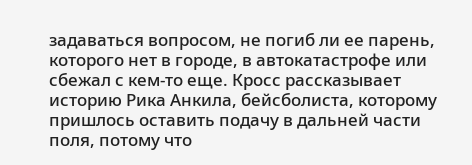задаваться вопросом, не погиб ли ее парень, которого нет в городе, в автокатастрофе или сбежал с кем-то еще. Кросс рассказывает историю Рика Анкила, бейсболиста, которому пришлось оставить подачу в дальней части поля, потому что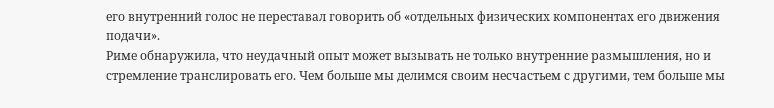его внутренний голос не переставал говорить об «отдельных физических компонентах его движения подачи».
Риме обнаружила, что неудачный опыт может вызывать не только внутренние размышления, но и стремление транслировать его. Чем больше мы делимся своим несчастьем с другими, тем больше мы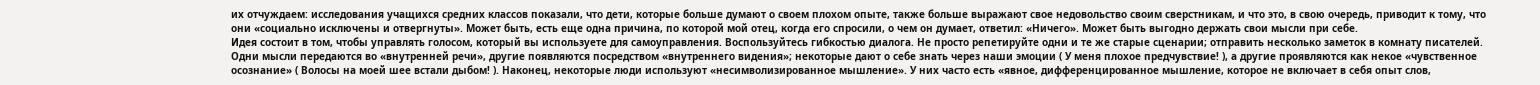их отчуждаем: исследования учащихся средних классов показали, что дети, которые больше думают о своем плохом опыте, также больше выражают свое недовольство своим сверстникам, и что это, в свою очередь, приводит к тому, что они «социально исключены и отвергнуты». Может быть, есть еще одна причина, по которой мой отец, когда его спросили, о чем он думает, ответил: «Ничего». Может быть выгодно держать свои мысли при себе.
Идея состоит в том, чтобы управлять голосом, который вы используете для самоуправления. Воспользуйтесь гибкостью диалога. Не просто репетируйте одни и те же старые сценарии; отправить несколько заметок в комнату писателей.
Одни мысли передаются во «внутренней речи», другие появляются посредством «внутреннего видения»; некоторые дают о себе знать через наши эмоции ( У меня плохое предчувствие! ), а другие проявляются как некое «чувственное осознание» ( Волосы на моей шее встали дыбом! ). Наконец, некоторые люди используют «несимволизированное мышление». У них часто есть «явное, дифференцированное мышление, которое не включает в себя опыт слов,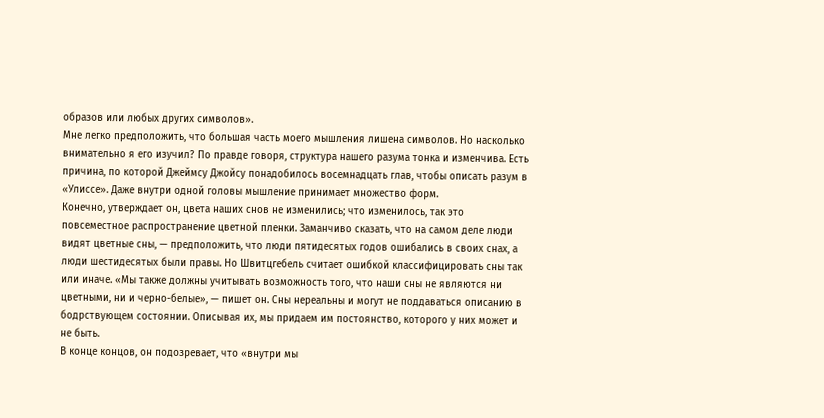образов или любых других символов».
Мне легко предположить, что большая часть моего мышления лишена символов. Но насколько внимательно я его изучил? По правде говоря, структура нашего разума тонка и изменчива. Есть причина, по которой Джеймсу Джойсу понадобилось восемнадцать глав, чтобы описать разум в «Улиссе». Даже внутри одной головы мышление принимает множество форм.
Конечно, утверждает он, цвета наших снов не изменились; что изменилось, так это повсеместное распространение цветной пленки. Заманчиво сказать, что на самом деле люди видят цветные сны, — предположить, что люди пятидесятых годов ошибались в своих снах, а люди шестидесятых были правы. Но Швитцгебель считает ошибкой классифицировать сны так или иначе. «Мы также должны учитывать возможность того, что наши сны не являются ни цветными, ни и черно-белые», — пишет он. Сны нереальны и могут не поддаваться описанию в бодрствующем состоянии. Описывая их, мы придаем им постоянство, которого у них может и не быть.
В конце концов, он подозревает, что «внутри мы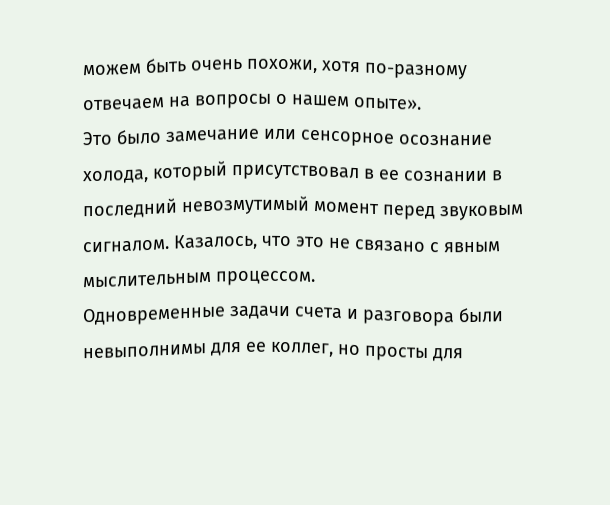можем быть очень похожи, хотя по-разному отвечаем на вопросы о нашем опыте».
Это было замечание или сенсорное осознание холода, который присутствовал в ее сознании в последний невозмутимый момент перед звуковым сигналом. Казалось, что это не связано с явным мыслительным процессом.
Одновременные задачи счета и разговора были невыполнимы для ее коллег, но просты для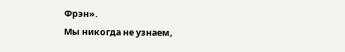Фрэн».
Мы никогда не узнаем,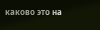каково это на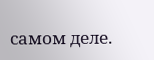самом деле.